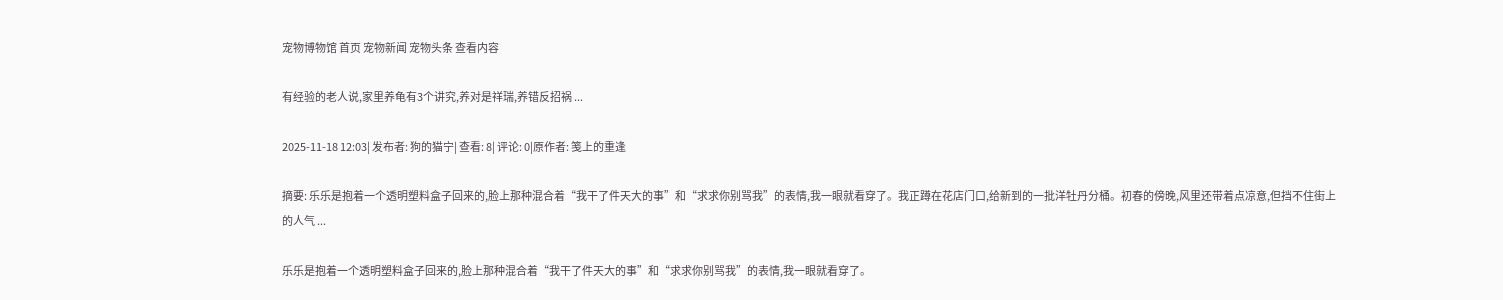宠物博物馆 首页 宠物新闻 宠物头条 查看内容

有经验的老人说,家里养龟有3个讲究,养对是祥瑞,养错反招祸 ...

2025-11-18 12:03| 发布者: 狗的猫宁| 查看: 8| 评论: 0|原作者: 笺上的重逢

摘要: 乐乐是抱着一个透明塑料盒子回来的,脸上那种混合着“我干了件天大的事”和“求求你别骂我”的表情,我一眼就看穿了。我正蹲在花店门口,给新到的一批洋牡丹分桶。初春的傍晚,风里还带着点凉意,但挡不住街上的人气 ...

乐乐是抱着一个透明塑料盒子回来的,脸上那种混合着“我干了件天大的事”和“求求你别骂我”的表情,我一眼就看穿了。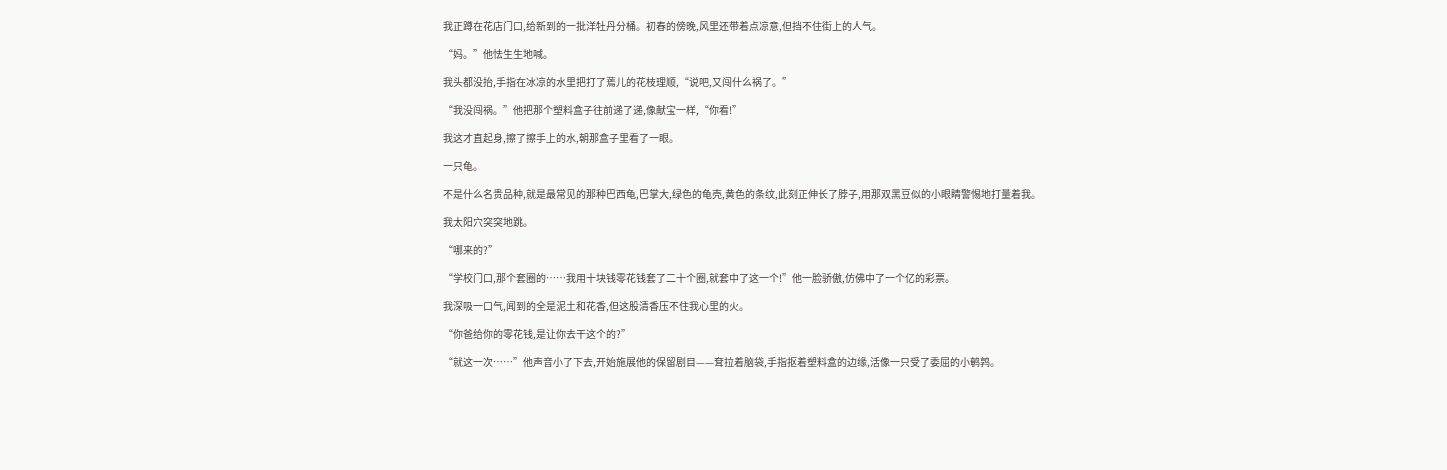我正蹲在花店门口,给新到的一批洋牡丹分桶。初春的傍晚,风里还带着点凉意,但挡不住街上的人气。

“妈。”他怯生生地喊。

我头都没抬,手指在冰凉的水里把打了蔫儿的花枝理顺,“说吧,又闯什么祸了。”

“我没闯祸。”他把那个塑料盒子往前递了递,像献宝一样,“你看!”

我这才直起身,擦了擦手上的水,朝那盒子里看了一眼。

一只龟。

不是什么名贵品种,就是最常见的那种巴西龟,巴掌大,绿色的龟壳,黄色的条纹,此刻正伸长了脖子,用那双黑豆似的小眼睛警惕地打量着我。

我太阳穴突突地跳。

“哪来的?”

“学校门口,那个套圈的……我用十块钱零花钱套了二十个圈,就套中了这一个!”他一脸骄傲,仿佛中了一个亿的彩票。

我深吸一口气,闻到的全是泥土和花香,但这股清香压不住我心里的火。

“你爸给你的零花钱,是让你去干这个的?”

“就这一次……”他声音小了下去,开始施展他的保留剧目——耷拉着脑袋,手指抠着塑料盒的边缘,活像一只受了委屈的小鹌鹑。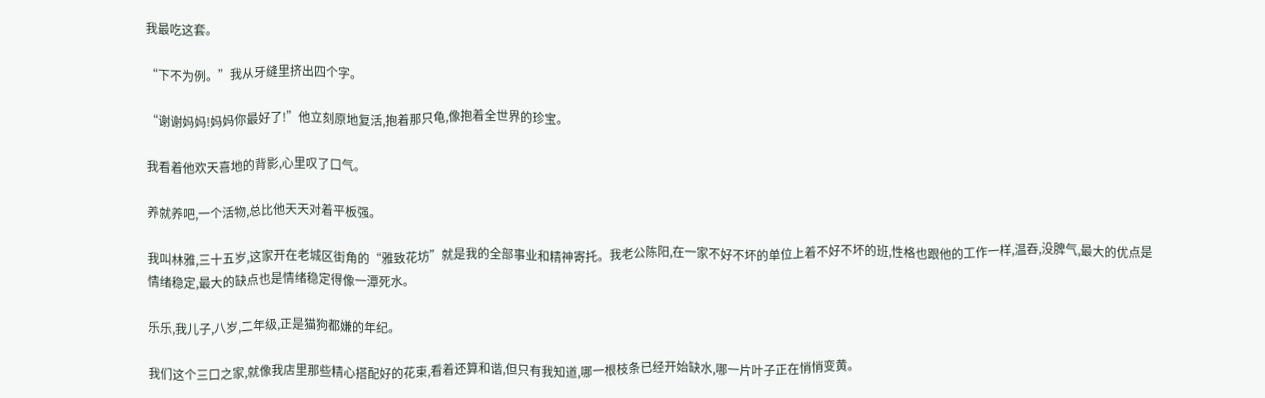我最吃这套。

“下不为例。”我从牙缝里挤出四个字。

“谢谢妈妈!妈妈你最好了!”他立刻原地复活,抱着那只龟,像抱着全世界的珍宝。

我看着他欢天喜地的背影,心里叹了口气。

养就养吧,一个活物,总比他天天对着平板强。

我叫林雅,三十五岁,这家开在老城区街角的“雅致花坊”就是我的全部事业和精神寄托。我老公陈阳,在一家不好不坏的单位上着不好不坏的班,性格也跟他的工作一样,温吞,没脾气,最大的优点是情绪稳定,最大的缺点也是情绪稳定得像一潭死水。

乐乐,我儿子,八岁,二年级,正是猫狗都嫌的年纪。

我们这个三口之家,就像我店里那些精心搭配好的花束,看着还算和谐,但只有我知道,哪一根枝条已经开始缺水,哪一片叶子正在悄悄变黄。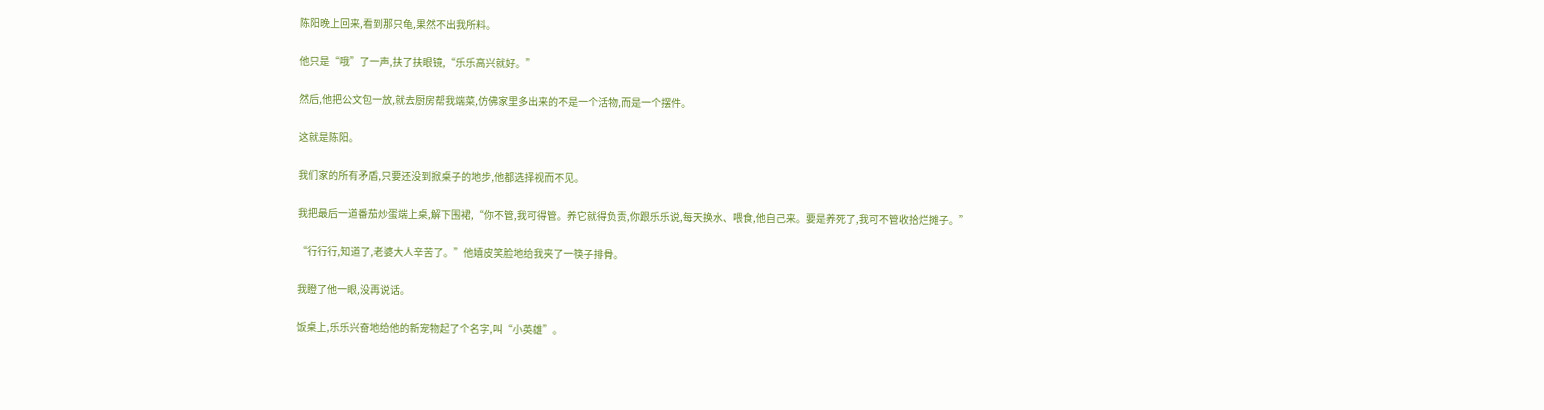陈阳晚上回来,看到那只龟,果然不出我所料。

他只是“哦”了一声,扶了扶眼镜,“乐乐高兴就好。”

然后,他把公文包一放,就去厨房帮我端菜,仿佛家里多出来的不是一个活物,而是一个摆件。

这就是陈阳。

我们家的所有矛盾,只要还没到掀桌子的地步,他都选择视而不见。

我把最后一道番茄炒蛋端上桌,解下围裙,“你不管,我可得管。养它就得负责,你跟乐乐说,每天换水、喂食,他自己来。要是养死了,我可不管收拾烂摊子。”

“行行行,知道了,老婆大人辛苦了。”他嬉皮笑脸地给我夹了一筷子排骨。

我瞪了他一眼,没再说话。

饭桌上,乐乐兴奋地给他的新宠物起了个名字,叫“小英雄”。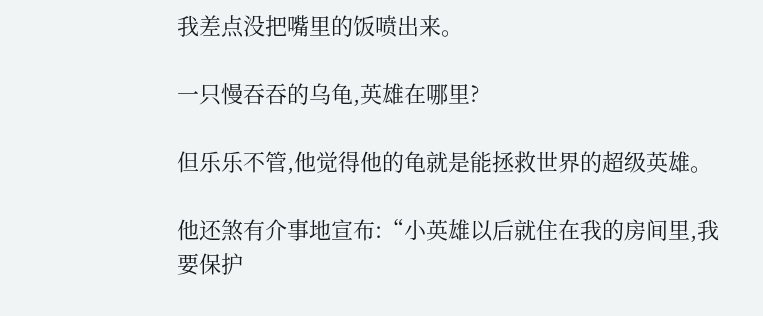我差点没把嘴里的饭喷出来。

一只慢吞吞的乌龟,英雄在哪里?

但乐乐不管,他觉得他的龟就是能拯救世界的超级英雄。

他还煞有介事地宣布:“小英雄以后就住在我的房间里,我要保护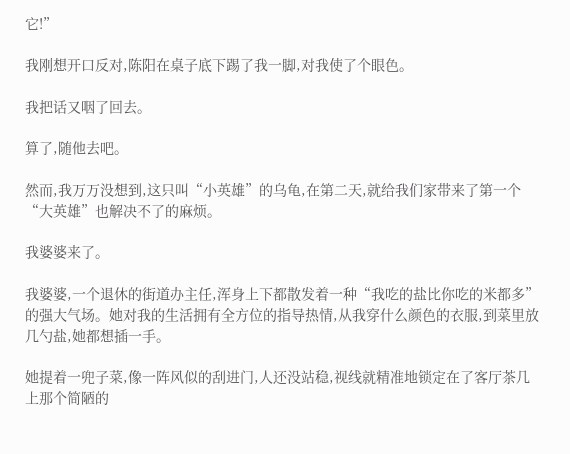它!”

我刚想开口反对,陈阳在桌子底下踢了我一脚,对我使了个眼色。

我把话又咽了回去。

算了,随他去吧。

然而,我万万没想到,这只叫“小英雄”的乌龟,在第二天,就给我们家带来了第一个“大英雄”也解决不了的麻烦。

我婆婆来了。

我婆婆,一个退休的街道办主任,浑身上下都散发着一种“我吃的盐比你吃的米都多”的强大气场。她对我的生活拥有全方位的指导热情,从我穿什么颜色的衣服,到菜里放几勺盐,她都想插一手。

她提着一兜子菜,像一阵风似的刮进门,人还没站稳,视线就精准地锁定在了客厅茶几上那个简陋的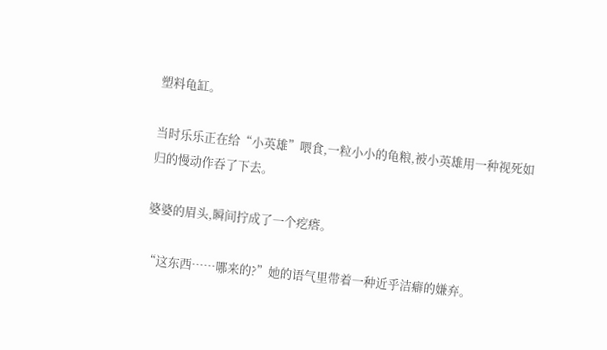塑料龟缸。

当时乐乐正在给“小英雄”喂食,一粒小小的龟粮,被小英雄用一种视死如归的慢动作吞了下去。

婆婆的眉头,瞬间拧成了一个疙瘩。

“这东西……哪来的?”她的语气里带着一种近乎洁癖的嫌弃。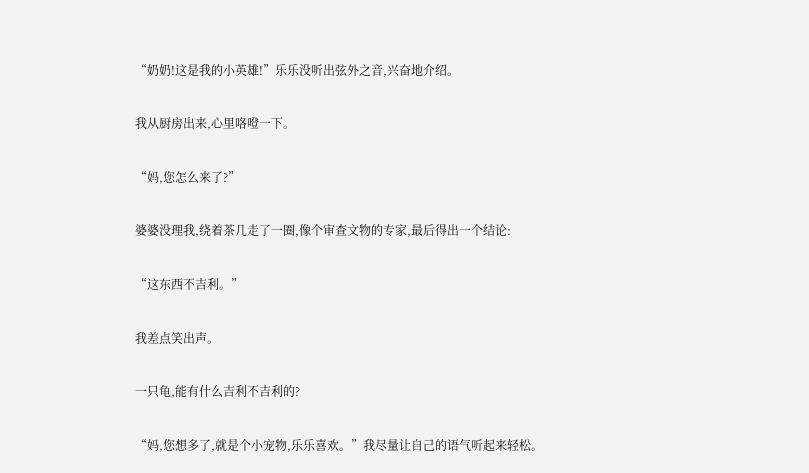“奶奶!这是我的小英雄!”乐乐没听出弦外之音,兴奋地介绍。

我从厨房出来,心里咯噔一下。

“妈,您怎么来了?”

婆婆没理我,绕着茶几走了一圈,像个审查文物的专家,最后得出一个结论:

“这东西不吉利。”

我差点笑出声。

一只龟,能有什么吉利不吉利的?

“妈,您想多了,就是个小宠物,乐乐喜欢。”我尽量让自己的语气听起来轻松。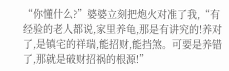“你懂什么?”婆婆立刻把炮火对准了我,“有经验的老人都说,家里养龟,那是有讲究的!养对了,是镇宅的祥瑞,能招财,能挡煞。可要是养错了,那就是破财招祸的根源!”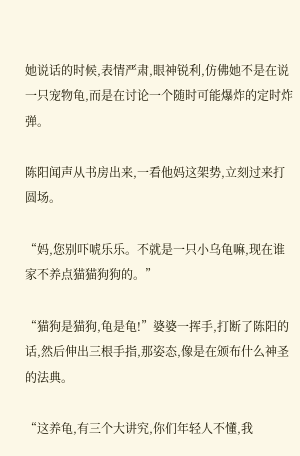她说话的时候,表情严肃,眼神锐利,仿佛她不是在说一只宠物龟,而是在讨论一个随时可能爆炸的定时炸弹。

陈阳闻声从书房出来,一看他妈这架势,立刻过来打圆场。

“妈,您别吓唬乐乐。不就是一只小乌龟嘛,现在谁家不养点猫猫狗狗的。”

“猫狗是猫狗,龟是龟!”婆婆一挥手,打断了陈阳的话,然后伸出三根手指,那姿态,像是在颁布什么神圣的法典。

“这养龟,有三个大讲究,你们年轻人不懂,我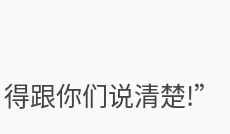得跟你们说清楚!”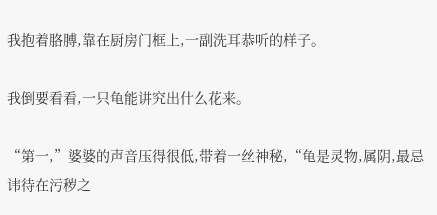我抱着胳膊,靠在厨房门框上,一副洗耳恭听的样子。

我倒要看看,一只龟能讲究出什么花来。

“第一,”婆婆的声音压得很低,带着一丝神秘,“龟是灵物,属阴,最忌讳待在污秽之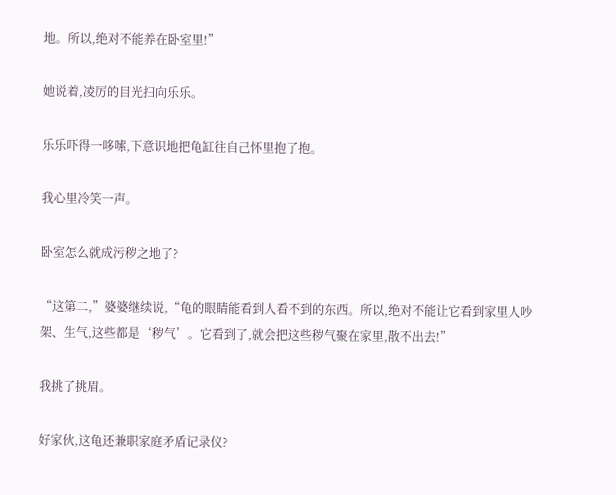地。所以,绝对不能养在卧室里!”

她说着,凌厉的目光扫向乐乐。

乐乐吓得一哆嗦,下意识地把龟缸往自己怀里抱了抱。

我心里冷笑一声。

卧室怎么就成污秽之地了?

“这第二,”婆婆继续说,“龟的眼睛能看到人看不到的东西。所以,绝对不能让它看到家里人吵架、生气,这些都是‘秽气’。它看到了,就会把这些秽气聚在家里,散不出去!”

我挑了挑眉。

好家伙,这龟还兼职家庭矛盾记录仪?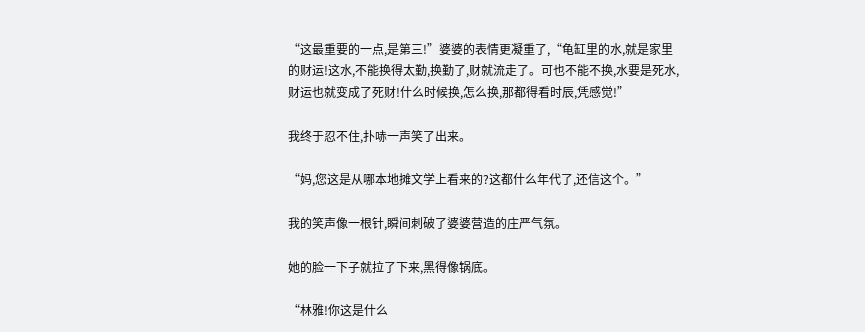“这最重要的一点,是第三!”婆婆的表情更凝重了,“龟缸里的水,就是家里的财运!这水,不能换得太勤,换勤了,财就流走了。可也不能不换,水要是死水,财运也就变成了死财!什么时候换,怎么换,那都得看时辰,凭感觉!”

我终于忍不住,扑哧一声笑了出来。

“妈,您这是从哪本地摊文学上看来的?这都什么年代了,还信这个。”

我的笑声像一根针,瞬间刺破了婆婆营造的庄严气氛。

她的脸一下子就拉了下来,黑得像锅底。

“林雅!你这是什么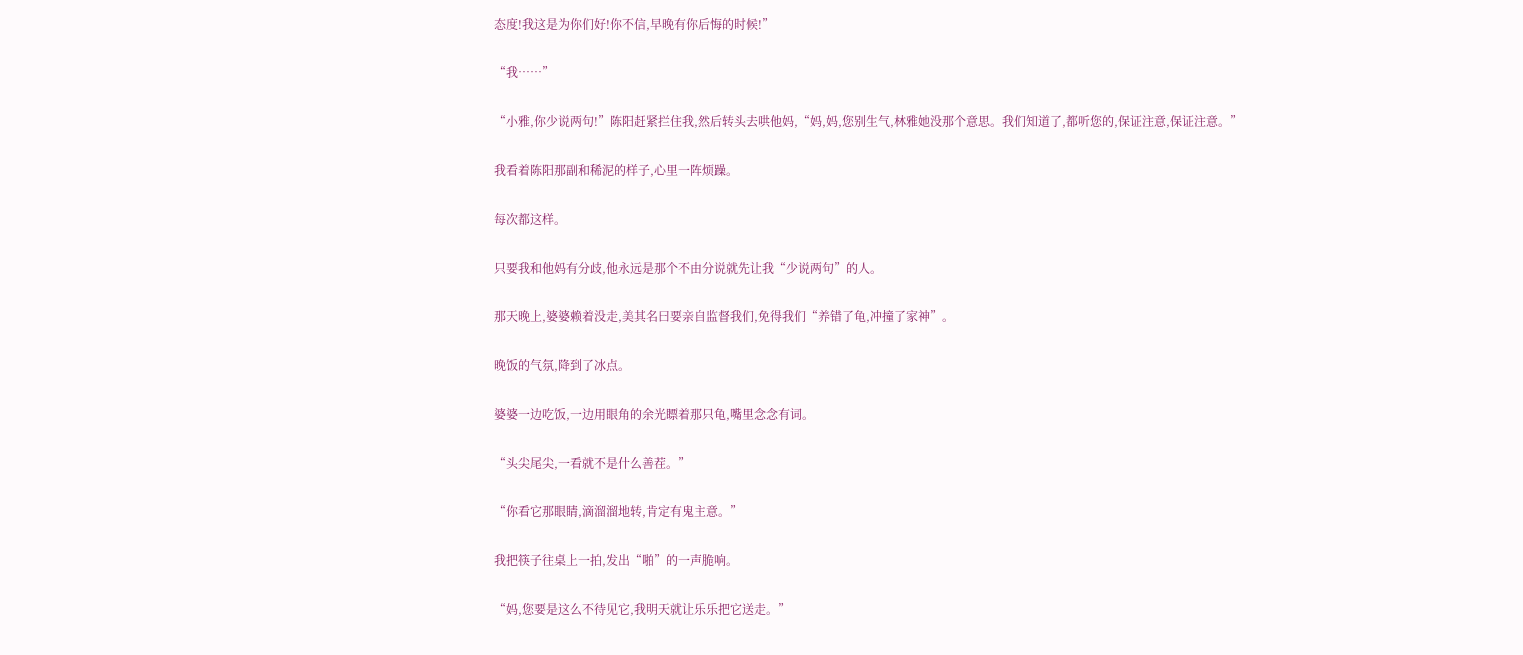态度!我这是为你们好!你不信,早晚有你后悔的时候!”

“我……”

“小雅,你少说两句!”陈阳赶紧拦住我,然后转头去哄他妈,“妈,妈,您别生气,林雅她没那个意思。我们知道了,都听您的,保证注意,保证注意。”

我看着陈阳那副和稀泥的样子,心里一阵烦躁。

每次都这样。

只要我和他妈有分歧,他永远是那个不由分说就先让我“少说两句”的人。

那天晚上,婆婆赖着没走,美其名曰要亲自监督我们,免得我们“养错了龟,冲撞了家神”。

晚饭的气氛,降到了冰点。

婆婆一边吃饭,一边用眼角的余光瞟着那只龟,嘴里念念有词。

“头尖尾尖,一看就不是什么善茬。”

“你看它那眼睛,滴溜溜地转,肯定有鬼主意。”

我把筷子往桌上一拍,发出“啪”的一声脆响。

“妈,您要是这么不待见它,我明天就让乐乐把它送走。”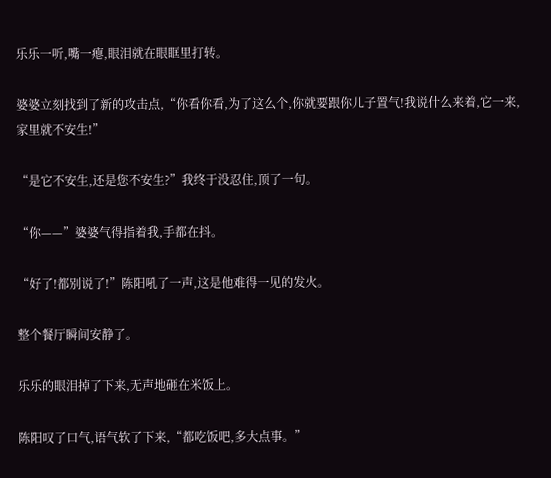乐乐一听,嘴一瘪,眼泪就在眼眶里打转。

婆婆立刻找到了新的攻击点,“你看你看,为了这么个,你就要跟你儿子置气!我说什么来着,它一来,家里就不安生!”

“是它不安生,还是您不安生?”我终于没忍住,顶了一句。

“你——”婆婆气得指着我,手都在抖。

“好了!都别说了!”陈阳吼了一声,这是他难得一见的发火。

整个餐厅瞬间安静了。

乐乐的眼泪掉了下来,无声地砸在米饭上。

陈阳叹了口气,语气软了下来,“都吃饭吧,多大点事。”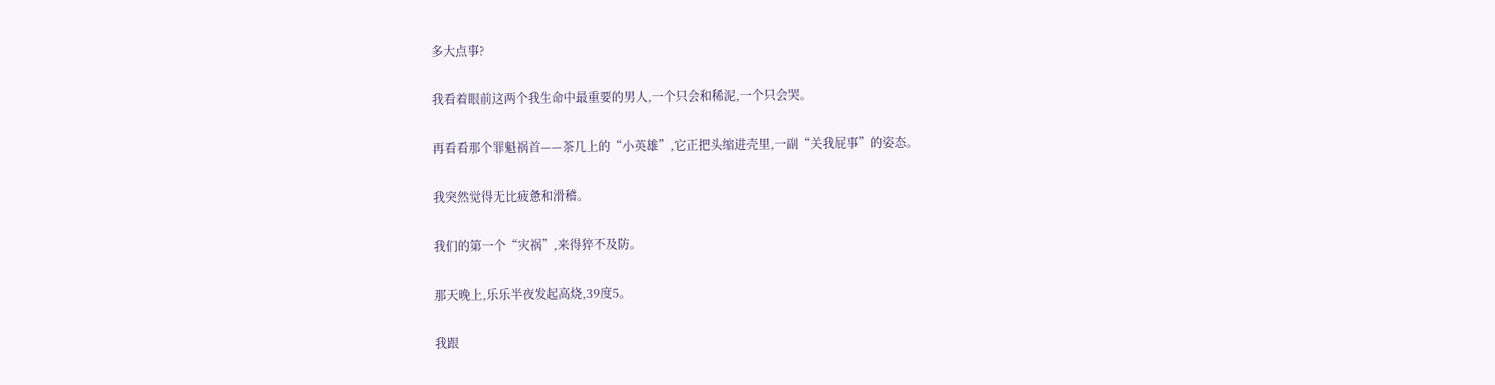多大点事?

我看着眼前这两个我生命中最重要的男人,一个只会和稀泥,一个只会哭。

再看看那个罪魁祸首——茶几上的“小英雄”,它正把头缩进壳里,一副“关我屁事”的姿态。

我突然觉得无比疲惫和滑稽。

我们的第一个“灾祸”,来得猝不及防。

那天晚上,乐乐半夜发起高烧,39度5。

我跟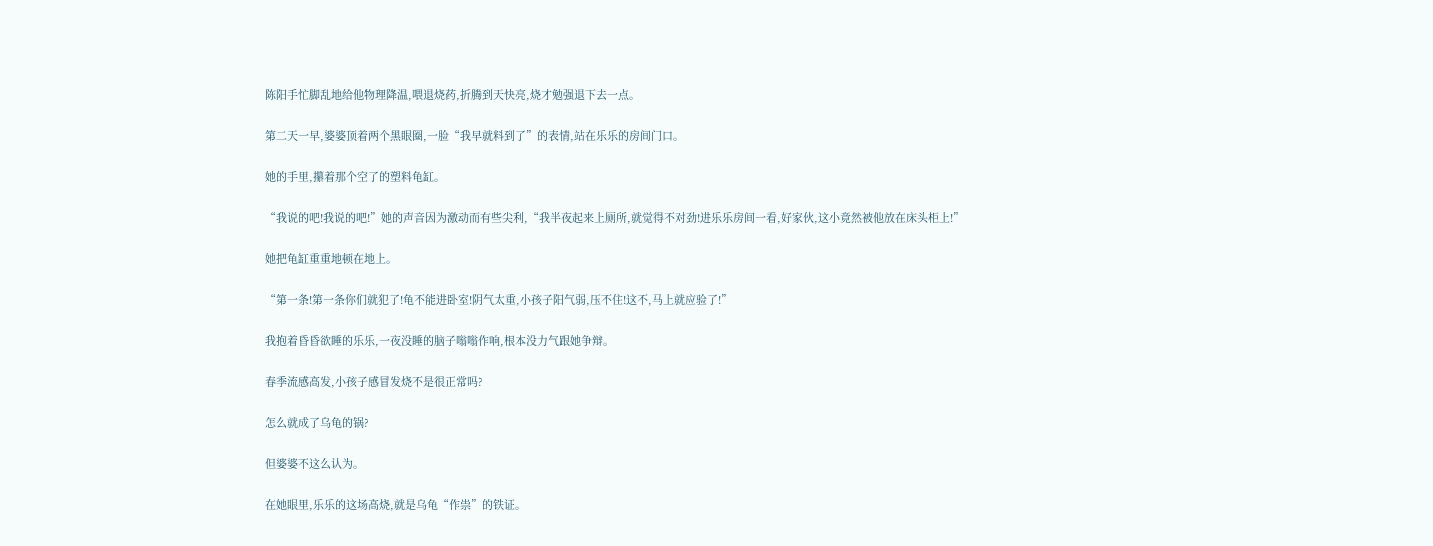陈阳手忙脚乱地给他物理降温,喂退烧药,折腾到天快亮,烧才勉强退下去一点。

第二天一早,婆婆顶着两个黑眼圈,一脸“我早就料到了”的表情,站在乐乐的房间门口。

她的手里,攥着那个空了的塑料龟缸。

“我说的吧!我说的吧!”她的声音因为激动而有些尖利,“我半夜起来上厕所,就觉得不对劲!进乐乐房间一看,好家伙,这小竟然被他放在床头柜上!”

她把龟缸重重地顿在地上。

“第一条!第一条你们就犯了!龟不能进卧室!阴气太重,小孩子阳气弱,压不住!这不,马上就应验了!”

我抱着昏昏欲睡的乐乐,一夜没睡的脑子嗡嗡作响,根本没力气跟她争辩。

春季流感高发,小孩子感冒发烧不是很正常吗?

怎么就成了乌龟的锅?

但婆婆不这么认为。

在她眼里,乐乐的这场高烧,就是乌龟“作祟”的铁证。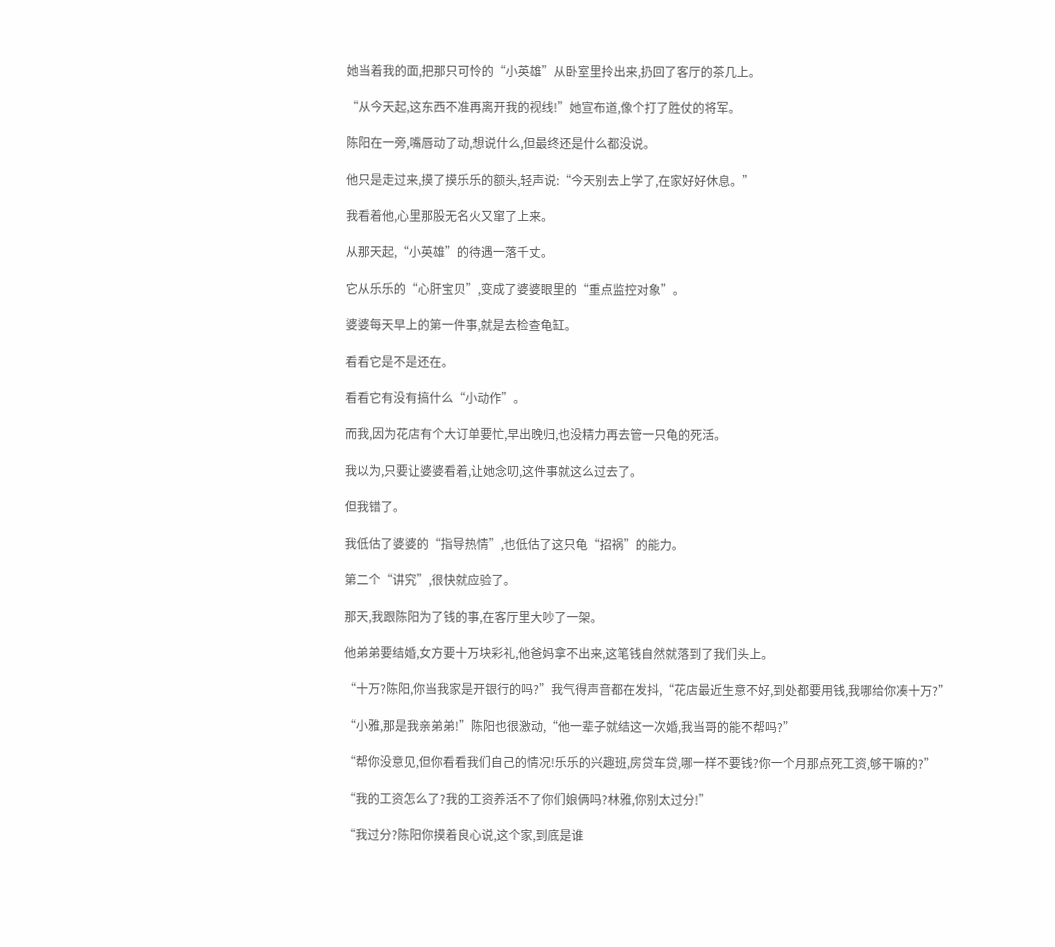她当着我的面,把那只可怜的“小英雄”从卧室里拎出来,扔回了客厅的茶几上。

“从今天起,这东西不准再离开我的视线!”她宣布道,像个打了胜仗的将军。

陈阳在一旁,嘴唇动了动,想说什么,但最终还是什么都没说。

他只是走过来,摸了摸乐乐的额头,轻声说:“今天别去上学了,在家好好休息。”

我看着他,心里那股无名火又窜了上来。

从那天起,“小英雄”的待遇一落千丈。

它从乐乐的“心肝宝贝”,变成了婆婆眼里的“重点监控对象”。

婆婆每天早上的第一件事,就是去检查龟缸。

看看它是不是还在。

看看它有没有搞什么“小动作”。

而我,因为花店有个大订单要忙,早出晚归,也没精力再去管一只龟的死活。

我以为,只要让婆婆看着,让她念叨,这件事就这么过去了。

但我错了。

我低估了婆婆的“指导热情”,也低估了这只龟“招祸”的能力。

第二个“讲究”,很快就应验了。

那天,我跟陈阳为了钱的事,在客厅里大吵了一架。

他弟弟要结婚,女方要十万块彩礼,他爸妈拿不出来,这笔钱自然就落到了我们头上。

“十万?陈阳,你当我家是开银行的吗?”我气得声音都在发抖,“花店最近生意不好,到处都要用钱,我哪给你凑十万?”

“小雅,那是我亲弟弟!”陈阳也很激动,“他一辈子就结这一次婚,我当哥的能不帮吗?”

“帮你没意见,但你看看我们自己的情况!乐乐的兴趣班,房贷车贷,哪一样不要钱?你一个月那点死工资,够干嘛的?”

“我的工资怎么了?我的工资养活不了你们娘俩吗?林雅,你别太过分!”

“我过分?陈阳你摸着良心说,这个家,到底是谁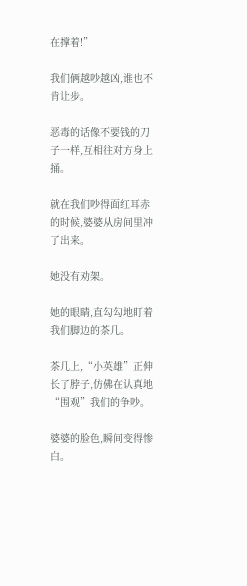在撑着!”

我们俩越吵越凶,谁也不肯让步。

恶毒的话像不要钱的刀子一样,互相往对方身上捅。

就在我们吵得面红耳赤的时候,婆婆从房间里冲了出来。

她没有劝架。

她的眼睛,直勾勾地盯着我们脚边的茶几。

茶几上,“小英雄”正伸长了脖子,仿佛在认真地“围观”我们的争吵。

婆婆的脸色,瞬间变得惨白。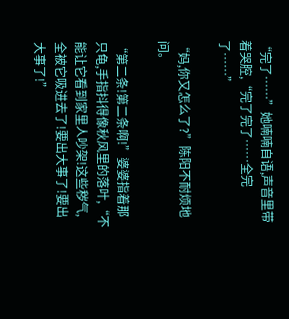“完了……”她喃喃自语,声音里带着哭腔,“完了完了……全完了……”

“妈,你又怎么了?”陈阳不耐烦地问。

“第二条!第二条啊!”婆婆指着那只龟,手指抖得像秋风里的落叶,“不能让它看到家里人吵架!这些秽气,全被它吸进去了!要出大事了!要出大事了!”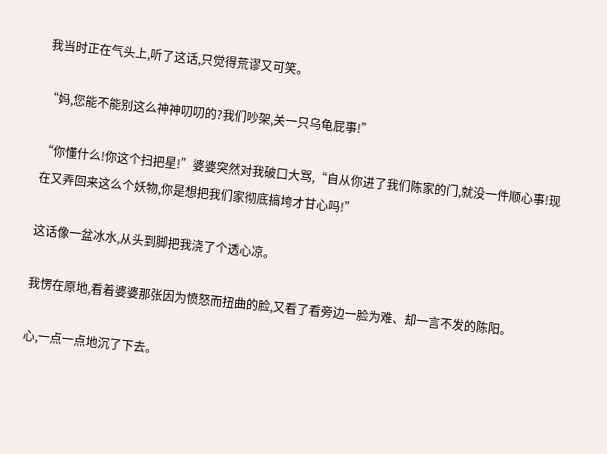我当时正在气头上,听了这话,只觉得荒谬又可笑。

“妈,您能不能别这么神神叨叨的?我们吵架,关一只乌龟屁事!”

“你懂什么!你这个扫把星!”婆婆突然对我破口大骂,“自从你进了我们陈家的门,就没一件顺心事!现在又弄回来这么个妖物,你是想把我们家彻底搞垮才甘心吗!”

这话像一盆冰水,从头到脚把我浇了个透心凉。

我愣在原地,看着婆婆那张因为愤怒而扭曲的脸,又看了看旁边一脸为难、却一言不发的陈阳。

心,一点一点地沉了下去。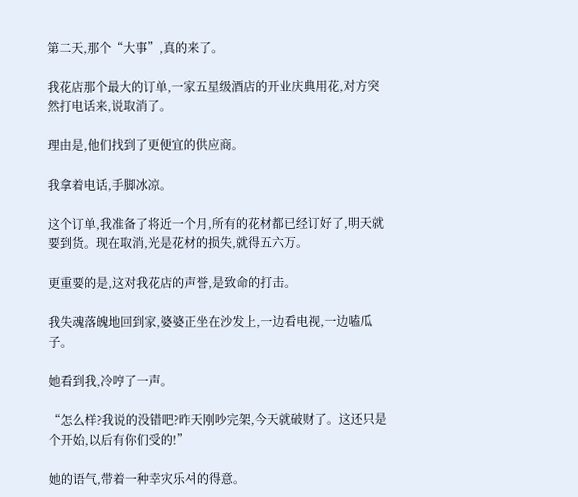第二天,那个“大事”,真的来了。

我花店那个最大的订单,一家五星级酒店的开业庆典用花,对方突然打电话来,说取消了。

理由是,他们找到了更便宜的供应商。

我拿着电话,手脚冰凉。

这个订单,我准备了将近一个月,所有的花材都已经订好了,明天就要到货。现在取消,光是花材的损失,就得五六万。

更重要的是,这对我花店的声誉,是致命的打击。

我失魂落魄地回到家,婆婆正坐在沙发上,一边看电视,一边嗑瓜子。

她看到我,冷哼了一声。

“怎么样?我说的没错吧?昨天刚吵完架,今天就破财了。这还只是个开始,以后有你们受的!”

她的语气,带着一种幸灾乐셔的得意。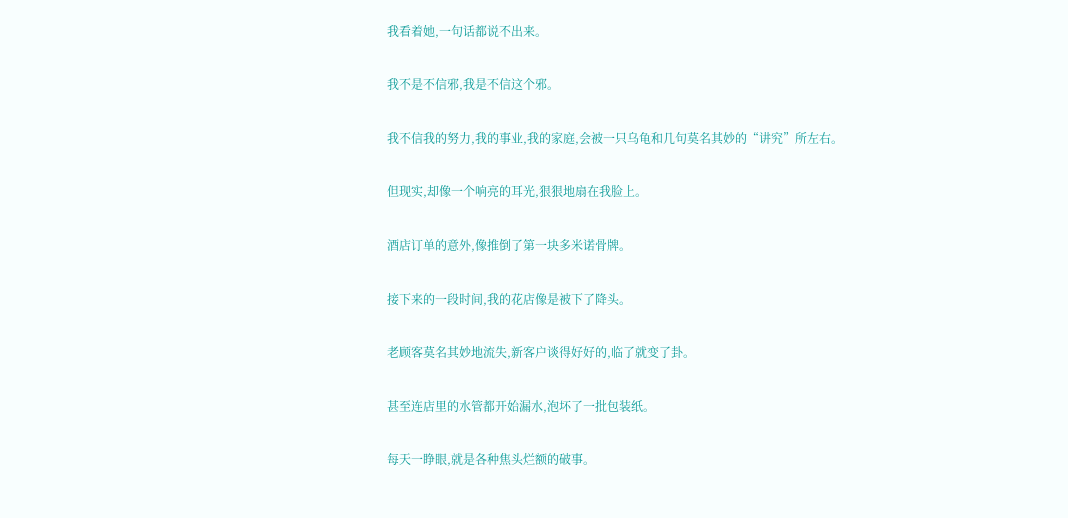我看着她,一句话都说不出来。

我不是不信邪,我是不信这个邪。

我不信我的努力,我的事业,我的家庭,会被一只乌龟和几句莫名其妙的“讲究”所左右。

但现实,却像一个响亮的耳光,狠狠地扇在我脸上。

酒店订单的意外,像推倒了第一块多米诺骨牌。

接下来的一段时间,我的花店像是被下了降头。

老顾客莫名其妙地流失,新客户谈得好好的,临了就变了卦。

甚至连店里的水管都开始漏水,泡坏了一批包装纸。

每天一睁眼,就是各种焦头烂额的破事。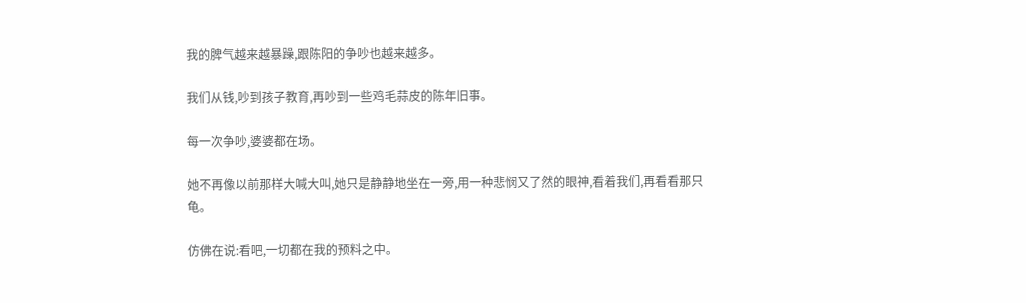我的脾气越来越暴躁,跟陈阳的争吵也越来越多。

我们从钱,吵到孩子教育,再吵到一些鸡毛蒜皮的陈年旧事。

每一次争吵,婆婆都在场。

她不再像以前那样大喊大叫,她只是静静地坐在一旁,用一种悲悯又了然的眼神,看着我们,再看看那只龟。

仿佛在说:看吧,一切都在我的预料之中。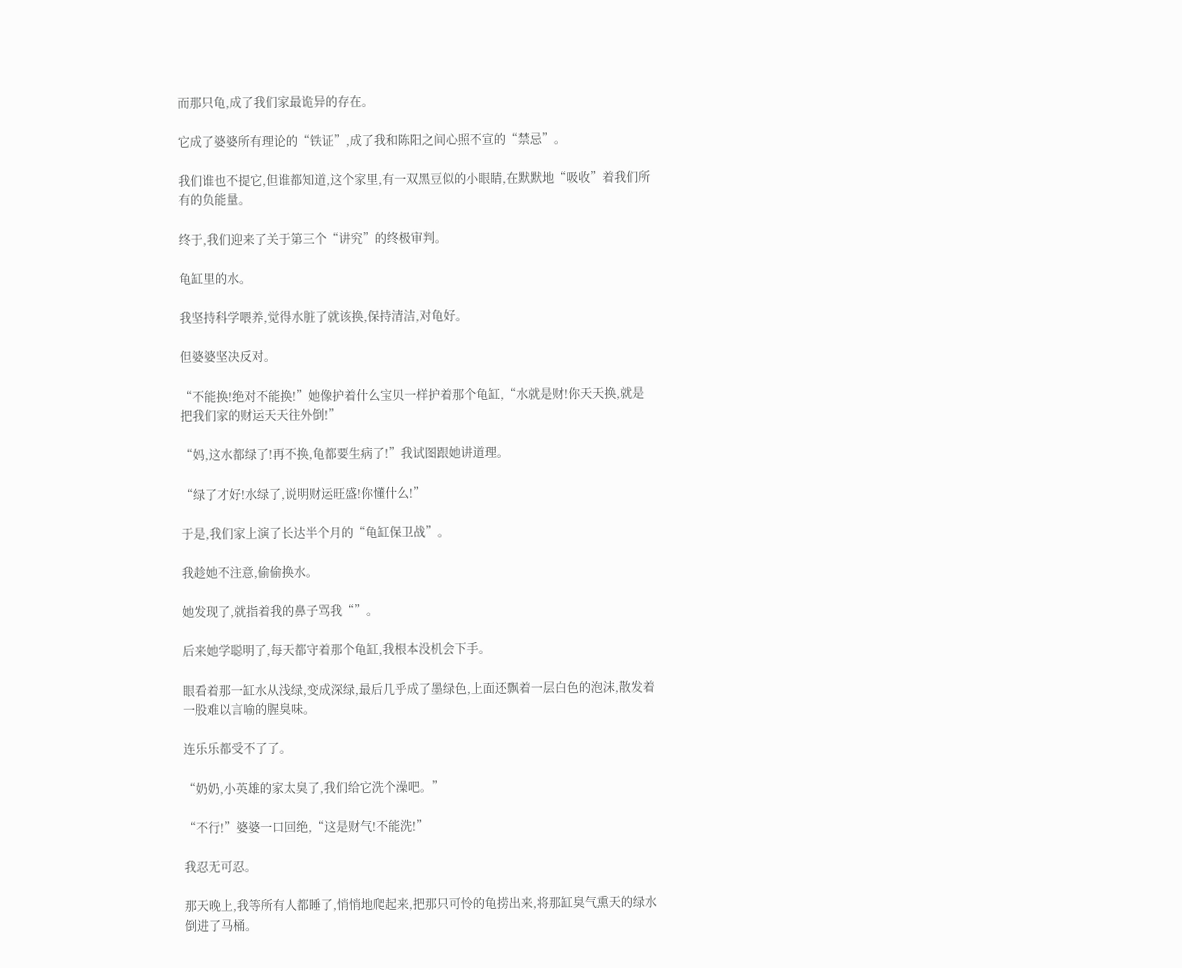而那只龟,成了我们家最诡异的存在。

它成了婆婆所有理论的“铁证”,成了我和陈阳之间心照不宣的“禁忌”。

我们谁也不提它,但谁都知道,这个家里,有一双黑豆似的小眼睛,在默默地“吸收”着我们所有的负能量。

终于,我们迎来了关于第三个“讲究”的终极审判。

龟缸里的水。

我坚持科学喂养,觉得水脏了就该换,保持清洁,对龟好。

但婆婆坚决反对。

“不能换!绝对不能换!”她像护着什么宝贝一样护着那个龟缸,“水就是财!你天天换,就是把我们家的财运天天往外倒!”

“妈,这水都绿了!再不换,龟都要生病了!”我试图跟她讲道理。

“绿了才好!水绿了,说明财运旺盛!你懂什么!”

于是,我们家上演了长达半个月的“龟缸保卫战”。

我趁她不注意,偷偷换水。

她发现了,就指着我的鼻子骂我“”。

后来她学聪明了,每天都守着那个龟缸,我根本没机会下手。

眼看着那一缸水从浅绿,变成深绿,最后几乎成了墨绿色,上面还飘着一层白色的泡沫,散发着一股难以言喻的腥臭味。

连乐乐都受不了了。

“奶奶,小英雄的家太臭了,我们给它洗个澡吧。”

“不行!”婆婆一口回绝,“这是财气!不能洗!”

我忍无可忍。

那天晚上,我等所有人都睡了,悄悄地爬起来,把那只可怜的龟捞出来,将那缸臭气熏天的绿水倒进了马桶。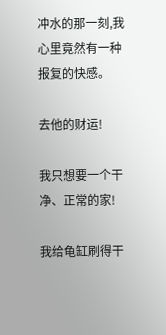冲水的那一刻,我心里竟然有一种报复的快感。

去他的财运!

我只想要一个干净、正常的家!

我给龟缸刷得干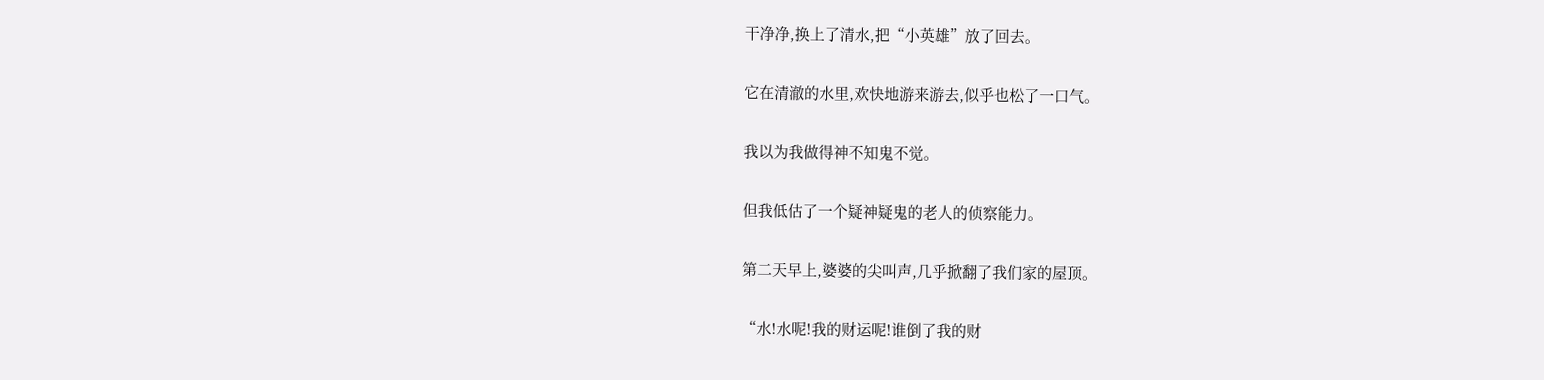干净净,换上了清水,把“小英雄”放了回去。

它在清澈的水里,欢快地游来游去,似乎也松了一口气。

我以为我做得神不知鬼不觉。

但我低估了一个疑神疑鬼的老人的侦察能力。

第二天早上,婆婆的尖叫声,几乎掀翻了我们家的屋顶。

“水!水呢!我的财运呢!谁倒了我的财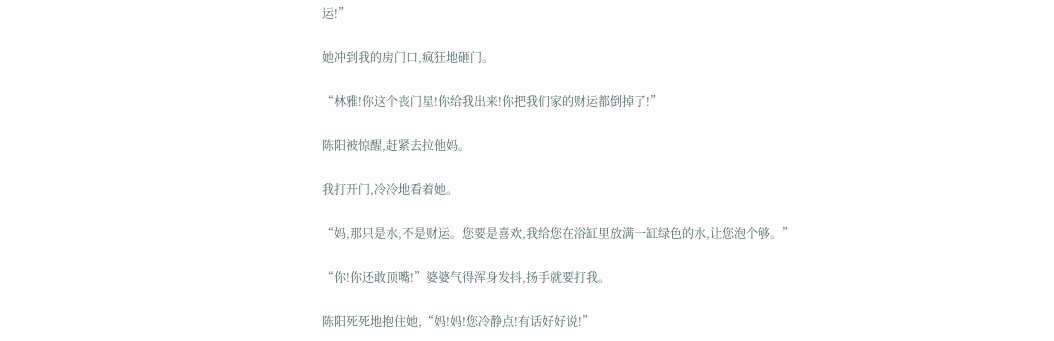运!”

她冲到我的房门口,疯狂地砸门。

“林雅!你这个丧门星!你给我出来!你把我们家的财运都倒掉了!”

陈阳被惊醒,赶紧去拉他妈。

我打开门,冷冷地看着她。

“妈,那只是水,不是财运。您要是喜欢,我给您在浴缸里放满一缸绿色的水,让您泡个够。”

“你!你还敢顶嘴!”婆婆气得浑身发抖,扬手就要打我。

陈阳死死地抱住她,“妈!妈!您冷静点!有话好好说!”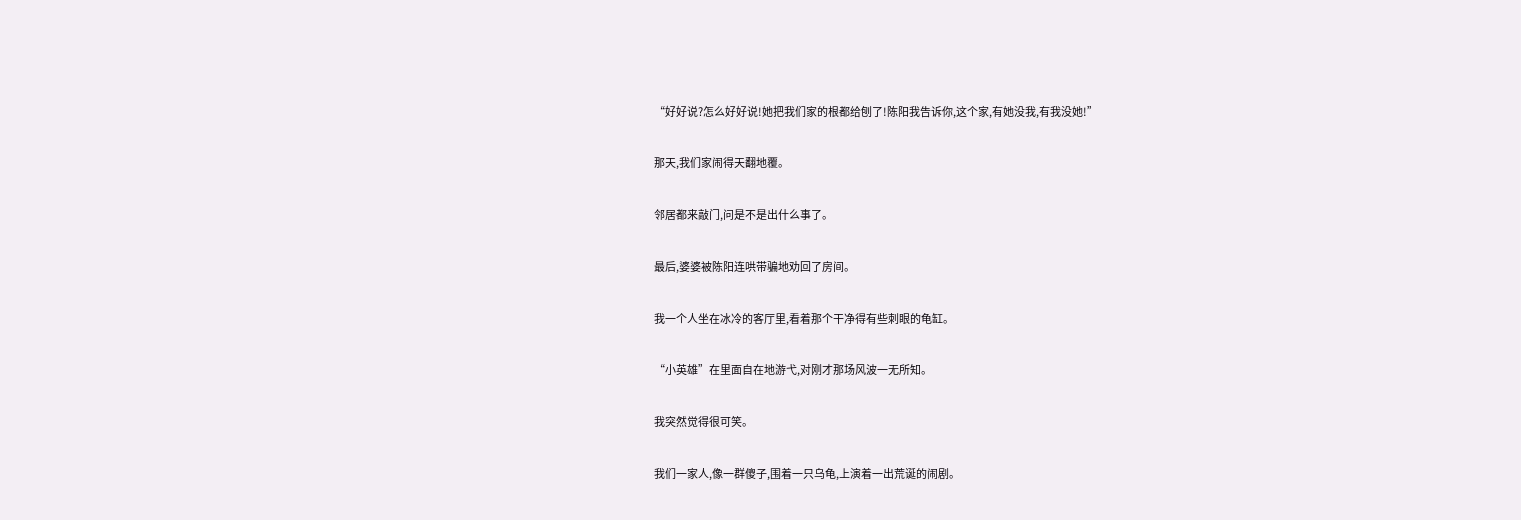“好好说?怎么好好说!她把我们家的根都给刨了!陈阳我告诉你,这个家,有她没我,有我没她!”

那天,我们家闹得天翻地覆。

邻居都来敲门,问是不是出什么事了。

最后,婆婆被陈阳连哄带骗地劝回了房间。

我一个人坐在冰冷的客厅里,看着那个干净得有些刺眼的龟缸。

“小英雄”在里面自在地游弋,对刚才那场风波一无所知。

我突然觉得很可笑。

我们一家人,像一群傻子,围着一只乌龟,上演着一出荒诞的闹剧。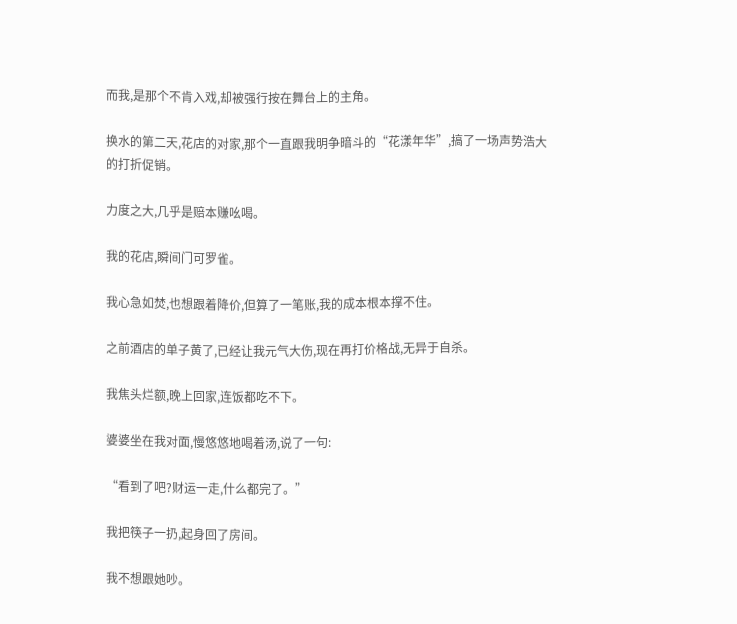而我,是那个不肯入戏,却被强行按在舞台上的主角。

换水的第二天,花店的对家,那个一直跟我明争暗斗的“花漾年华”,搞了一场声势浩大的打折促销。

力度之大,几乎是赔本赚吆喝。

我的花店,瞬间门可罗雀。

我心急如焚,也想跟着降价,但算了一笔账,我的成本根本撑不住。

之前酒店的单子黄了,已经让我元气大伤,现在再打价格战,无异于自杀。

我焦头烂额,晚上回家,连饭都吃不下。

婆婆坐在我对面,慢悠悠地喝着汤,说了一句:

“看到了吧?财运一走,什么都完了。”

我把筷子一扔,起身回了房间。

我不想跟她吵。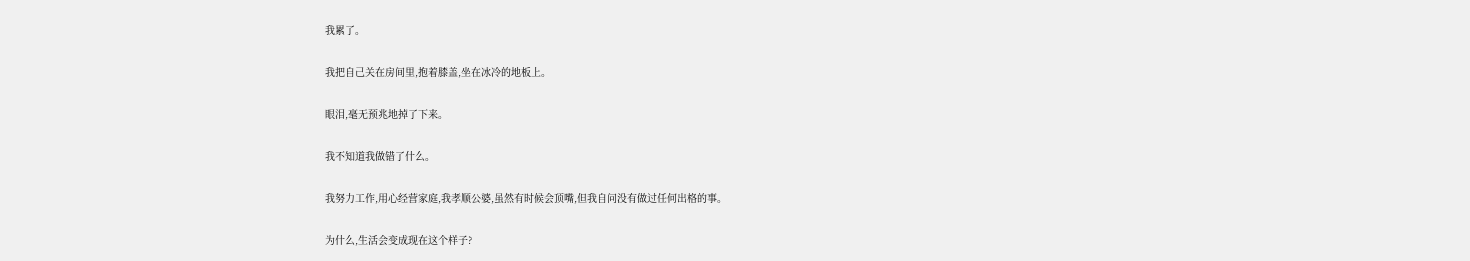我累了。

我把自己关在房间里,抱着膝盖,坐在冰冷的地板上。

眼泪,毫无预兆地掉了下来。

我不知道我做错了什么。

我努力工作,用心经营家庭,我孝顺公婆,虽然有时候会顶嘴,但我自问没有做过任何出格的事。

为什么,生活会变成现在这个样子?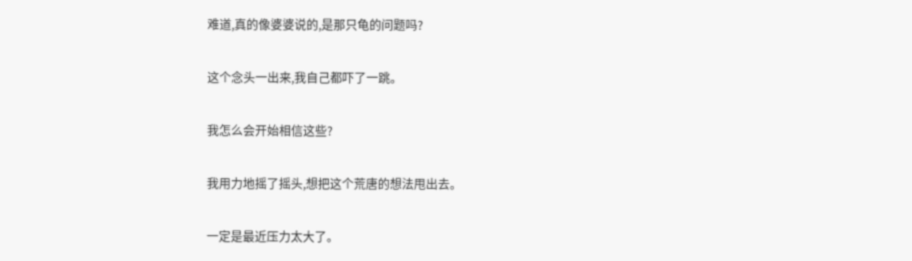难道,真的像婆婆说的,是那只龟的问题吗?

这个念头一出来,我自己都吓了一跳。

我怎么会开始相信这些?

我用力地摇了摇头,想把这个荒唐的想法甩出去。

一定是最近压力太大了。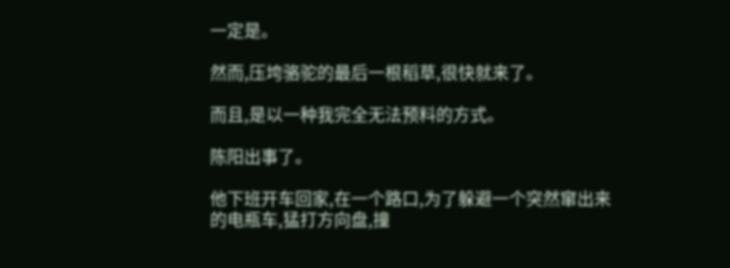一定是。

然而,压垮骆驼的最后一根稻草,很快就来了。

而且,是以一种我完全无法预料的方式。

陈阳出事了。

他下班开车回家,在一个路口,为了躲避一个突然窜出来的电瓶车,猛打方向盘,撞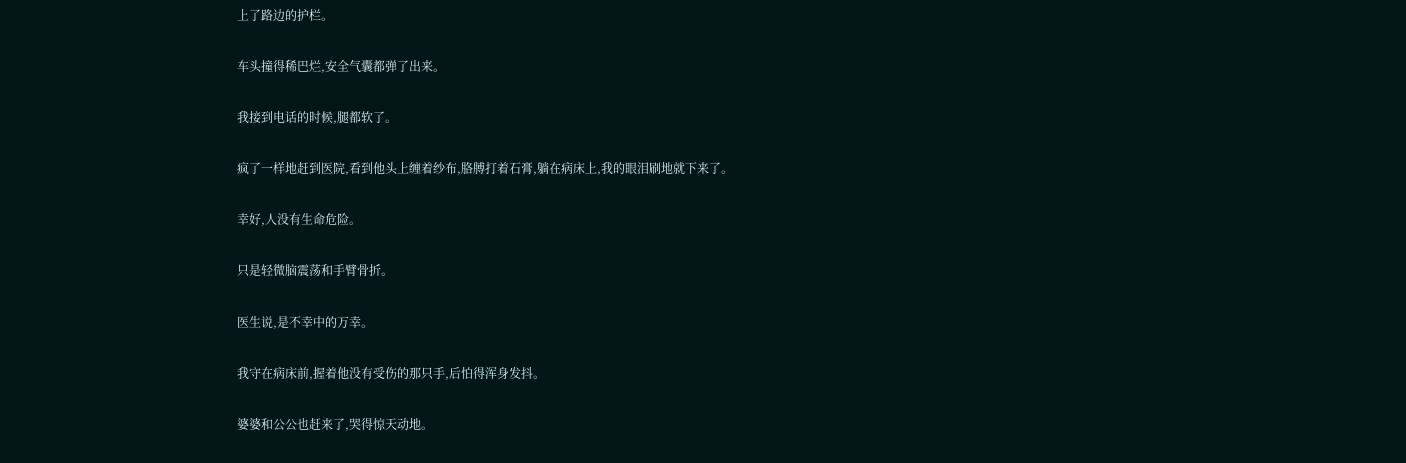上了路边的护栏。

车头撞得稀巴烂,安全气囊都弹了出来。

我接到电话的时候,腿都软了。

疯了一样地赶到医院,看到他头上缠着纱布,胳膊打着石膏,躺在病床上,我的眼泪刷地就下来了。

幸好,人没有生命危险。

只是轻微脑震荡和手臂骨折。

医生说,是不幸中的万幸。

我守在病床前,握着他没有受伤的那只手,后怕得浑身发抖。

婆婆和公公也赶来了,哭得惊天动地。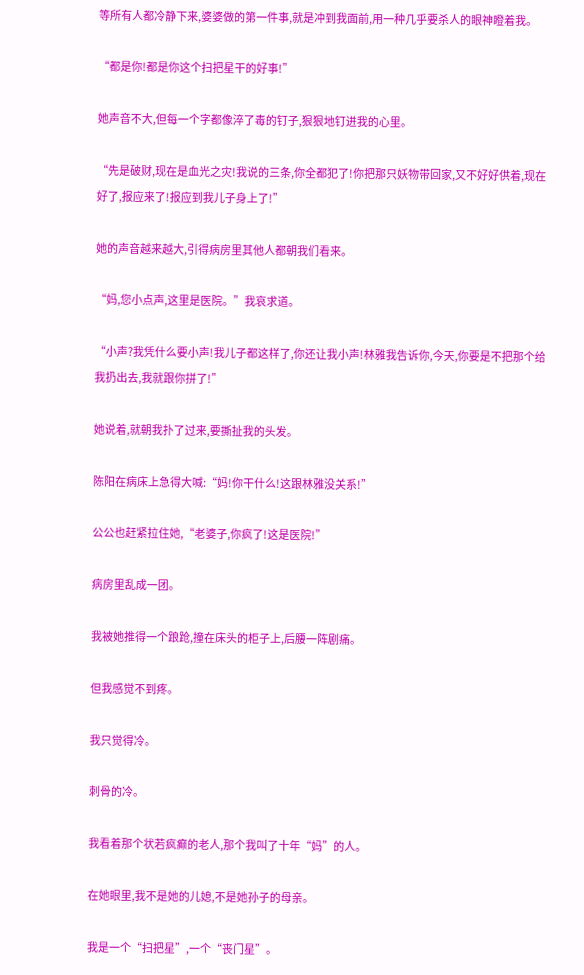等所有人都冷静下来,婆婆做的第一件事,就是冲到我面前,用一种几乎要杀人的眼神瞪着我。

“都是你!都是你这个扫把星干的好事!”

她声音不大,但每一个字都像淬了毒的钉子,狠狠地钉进我的心里。

“先是破财,现在是血光之灾!我说的三条,你全都犯了!你把那只妖物带回家,又不好好供着,现在好了,报应来了!报应到我儿子身上了!”

她的声音越来越大,引得病房里其他人都朝我们看来。

“妈,您小点声,这里是医院。”我哀求道。

“小声?我凭什么要小声!我儿子都这样了,你还让我小声!林雅我告诉你,今天,你要是不把那个给我扔出去,我就跟你拼了!”

她说着,就朝我扑了过来,要撕扯我的头发。

陈阳在病床上急得大喊:“妈!你干什么!这跟林雅没关系!”

公公也赶紧拉住她,“老婆子,你疯了!这是医院!”

病房里乱成一团。

我被她推得一个踉跄,撞在床头的柜子上,后腰一阵剧痛。

但我感觉不到疼。

我只觉得冷。

刺骨的冷。

我看着那个状若疯癫的老人,那个我叫了十年“妈”的人。

在她眼里,我不是她的儿媳,不是她孙子的母亲。

我是一个“扫把星”,一个“丧门星”。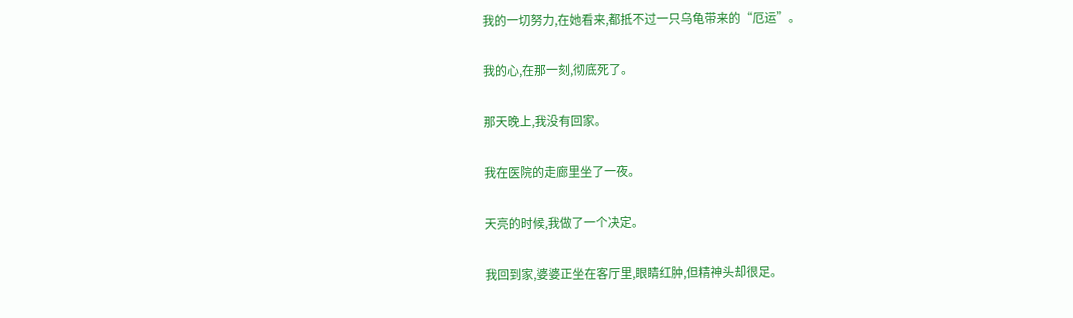我的一切努力,在她看来,都抵不过一只乌龟带来的“厄运”。

我的心,在那一刻,彻底死了。

那天晚上,我没有回家。

我在医院的走廊里坐了一夜。

天亮的时候,我做了一个决定。

我回到家,婆婆正坐在客厅里,眼睛红肿,但精神头却很足。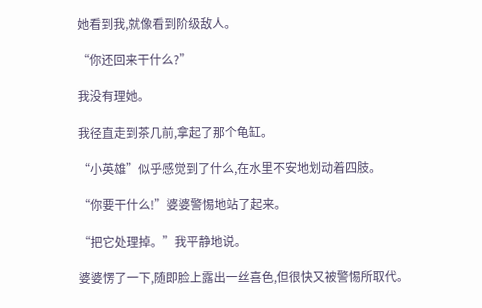她看到我,就像看到阶级敌人。

“你还回来干什么?”

我没有理她。

我径直走到茶几前,拿起了那个龟缸。

“小英雄”似乎感觉到了什么,在水里不安地划动着四肢。

“你要干什么!”婆婆警惕地站了起来。

“把它处理掉。”我平静地说。

婆婆愣了一下,随即脸上露出一丝喜色,但很快又被警惕所取代。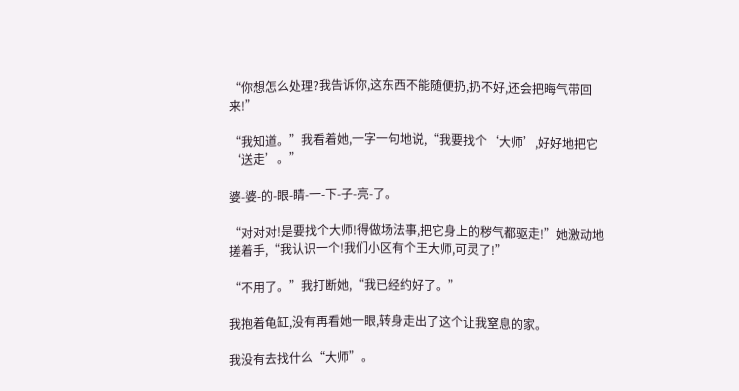“你想怎么处理?我告诉你,这东西不能随便扔,扔不好,还会把晦气带回来!”

“我知道。”我看着她,一字一句地说,“我要找个‘大师’,好好地把它‘送走’。”

婆-婆-的-眼-睛-一-下-子-亮-了。

“对对对!是要找个大师!得做场法事,把它身上的秽气都驱走!”她激动地搓着手,“我认识一个!我们小区有个王大师,可灵了!”

“不用了。”我打断她,“我已经约好了。”

我抱着龟缸,没有再看她一眼,转身走出了这个让我窒息的家。

我没有去找什么“大师”。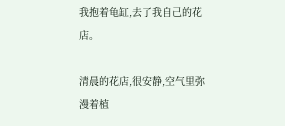我抱着龟缸,去了我自己的花店。

清晨的花店,很安静,空气里弥漫着植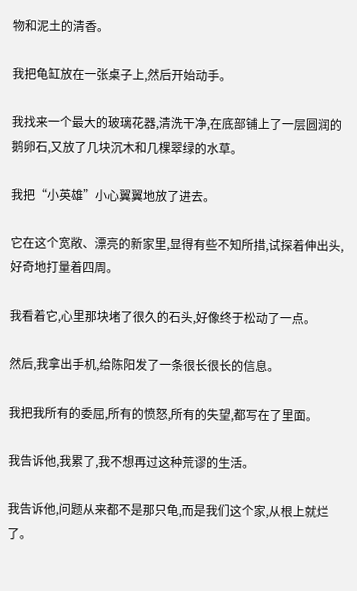物和泥土的清香。

我把龟缸放在一张桌子上,然后开始动手。

我找来一个最大的玻璃花器,清洗干净,在底部铺上了一层圆润的鹅卵石,又放了几块沉木和几棵翠绿的水草。

我把“小英雄”小心翼翼地放了进去。

它在这个宽敞、漂亮的新家里,显得有些不知所措,试探着伸出头,好奇地打量着四周。

我看着它,心里那块堵了很久的石头,好像终于松动了一点。

然后,我拿出手机,给陈阳发了一条很长很长的信息。

我把我所有的委屈,所有的愤怒,所有的失望,都写在了里面。

我告诉他,我累了,我不想再过这种荒谬的生活。

我告诉他,问题从来都不是那只龟,而是我们这个家,从根上就烂了。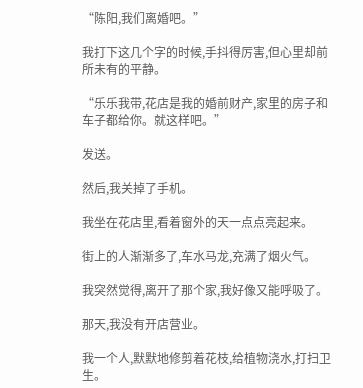“陈阳,我们离婚吧。”

我打下这几个字的时候,手抖得厉害,但心里却前所未有的平静。

“乐乐我带,花店是我的婚前财产,家里的房子和车子都给你。就这样吧。”

发送。

然后,我关掉了手机。

我坐在花店里,看着窗外的天一点点亮起来。

街上的人渐渐多了,车水马龙,充满了烟火气。

我突然觉得,离开了那个家,我好像又能呼吸了。

那天,我没有开店营业。

我一个人,默默地修剪着花枝,给植物浇水,打扫卫生。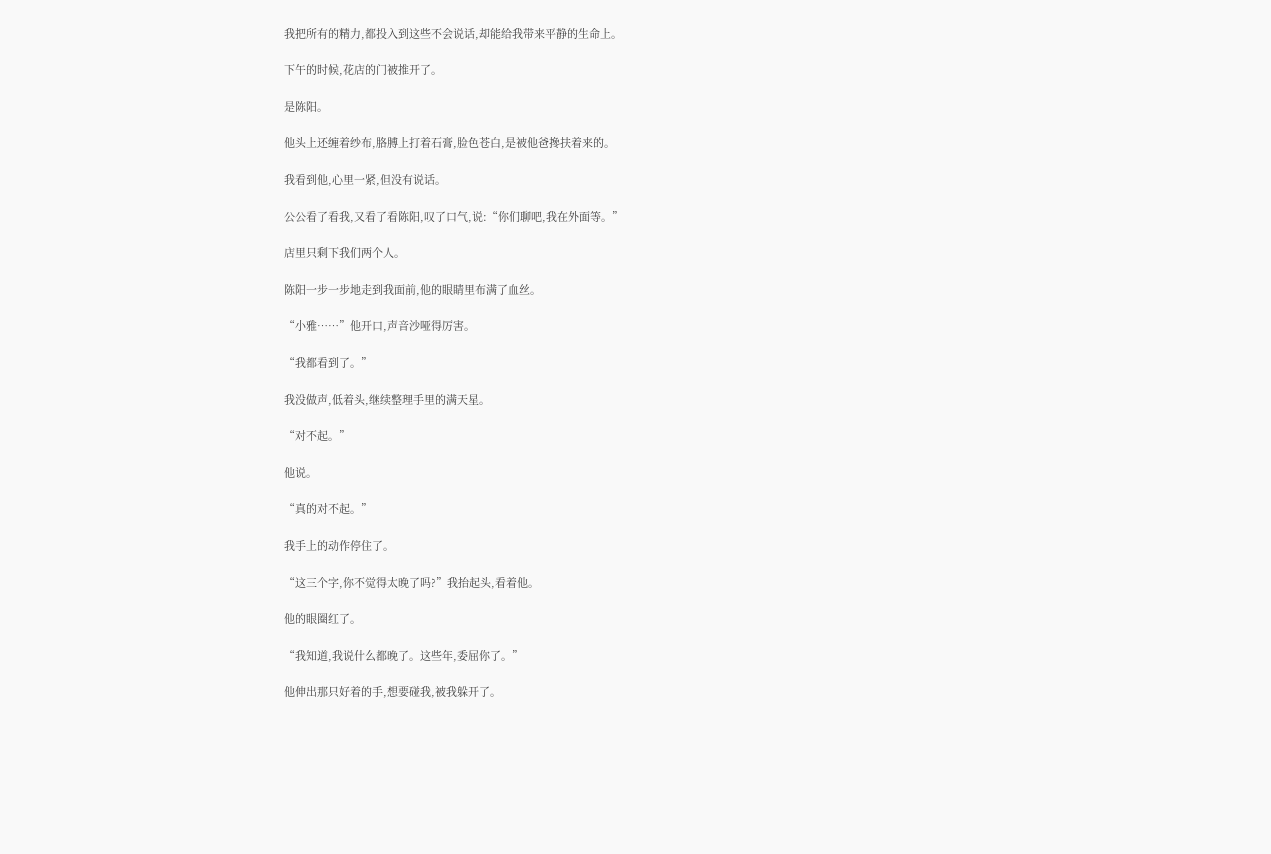我把所有的精力,都投入到这些不会说话,却能给我带来平静的生命上。

下午的时候,花店的门被推开了。

是陈阳。

他头上还缠着纱布,胳膊上打着石膏,脸色苍白,是被他爸搀扶着来的。

我看到他,心里一紧,但没有说话。

公公看了看我,又看了看陈阳,叹了口气,说:“你们聊吧,我在外面等。”

店里只剩下我们两个人。

陈阳一步一步地走到我面前,他的眼睛里布满了血丝。

“小雅……”他开口,声音沙哑得厉害。

“我都看到了。”

我没做声,低着头,继续整理手里的满天星。

“对不起。”

他说。

“真的对不起。”

我手上的动作停住了。

“这三个字,你不觉得太晚了吗?”我抬起头,看着他。

他的眼圈红了。

“我知道,我说什么都晚了。这些年,委屈你了。”

他伸出那只好着的手,想要碰我,被我躲开了。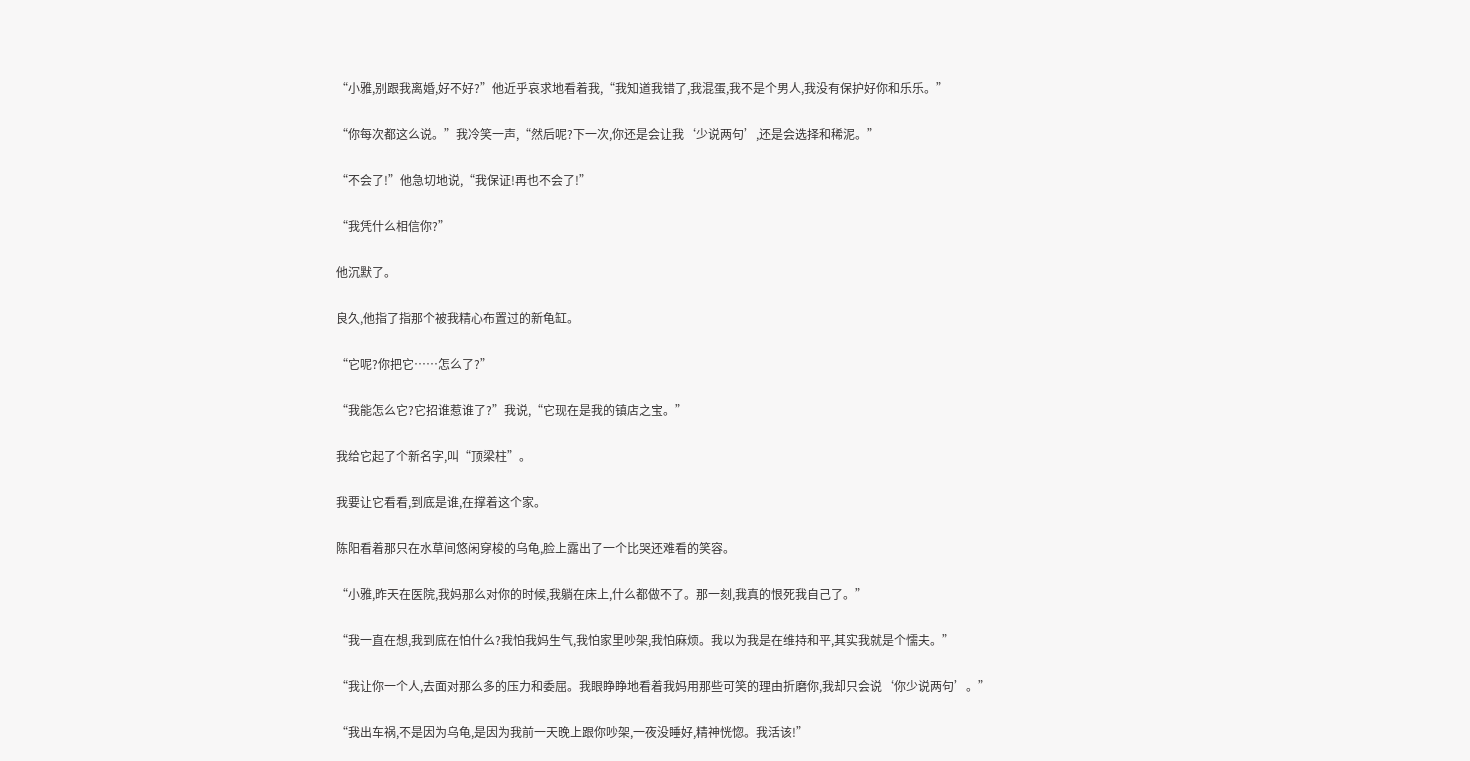“小雅,别跟我离婚,好不好?”他近乎哀求地看着我,“我知道我错了,我混蛋,我不是个男人,我没有保护好你和乐乐。”

“你每次都这么说。”我冷笑一声,“然后呢?下一次,你还是会让我‘少说两句’,还是会选择和稀泥。”

“不会了!”他急切地说,“我保证!再也不会了!”

“我凭什么相信你?”

他沉默了。

良久,他指了指那个被我精心布置过的新龟缸。

“它呢?你把它……怎么了?”

“我能怎么它?它招谁惹谁了?”我说,“它现在是我的镇店之宝。”

我给它起了个新名字,叫“顶梁柱”。

我要让它看看,到底是谁,在撑着这个家。

陈阳看着那只在水草间悠闲穿梭的乌龟,脸上露出了一个比哭还难看的笑容。

“小雅,昨天在医院,我妈那么对你的时候,我躺在床上,什么都做不了。那一刻,我真的恨死我自己了。”

“我一直在想,我到底在怕什么?我怕我妈生气,我怕家里吵架,我怕麻烦。我以为我是在维持和平,其实我就是个懦夫。”

“我让你一个人,去面对那么多的压力和委屈。我眼睁睁地看着我妈用那些可笑的理由折磨你,我却只会说‘你少说两句’。”

“我出车祸,不是因为乌龟,是因为我前一天晚上跟你吵架,一夜没睡好,精神恍惚。我活该!”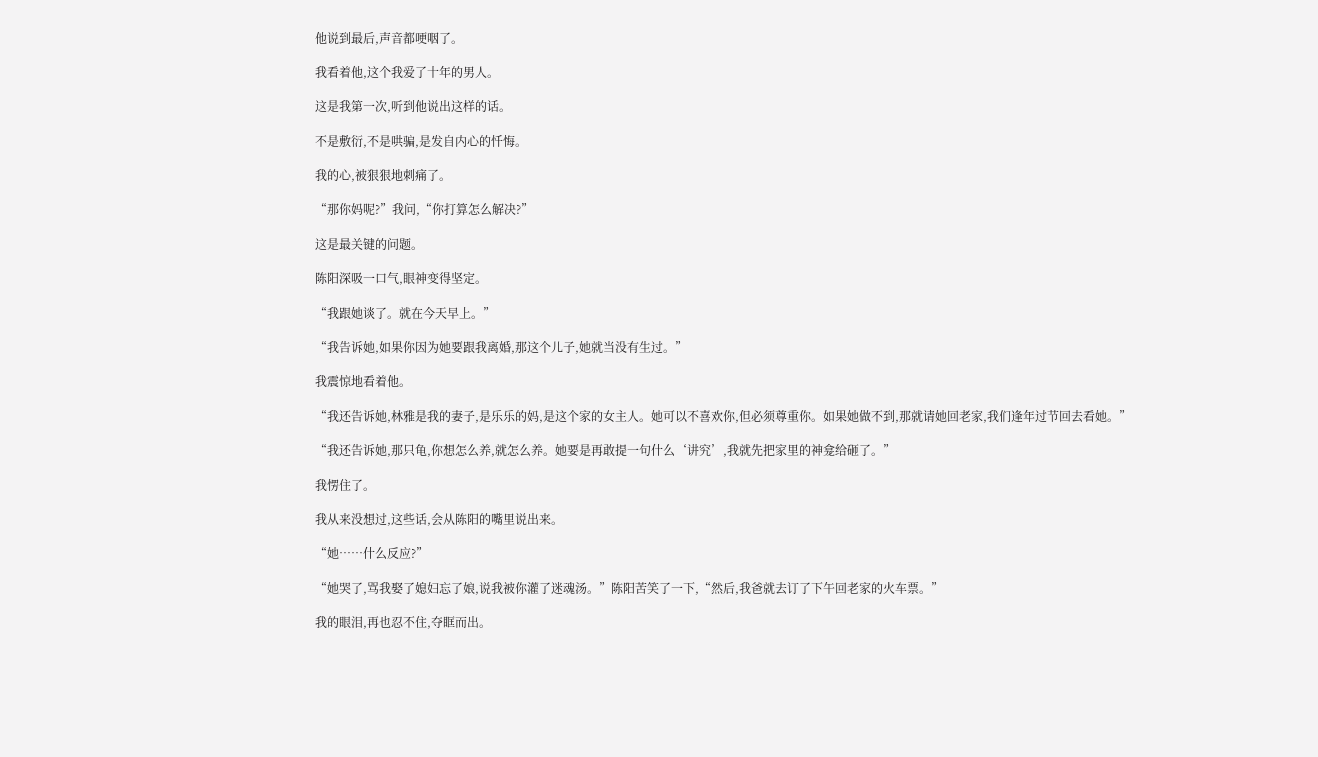他说到最后,声音都哽咽了。

我看着他,这个我爱了十年的男人。

这是我第一次,听到他说出这样的话。

不是敷衍,不是哄骗,是发自内心的忏悔。

我的心,被狠狠地刺痛了。

“那你妈呢?”我问,“你打算怎么解决?”

这是最关键的问题。

陈阳深吸一口气,眼神变得坚定。

“我跟她谈了。就在今天早上。”

“我告诉她,如果你因为她要跟我离婚,那这个儿子,她就当没有生过。”

我震惊地看着他。

“我还告诉她,林雅是我的妻子,是乐乐的妈,是这个家的女主人。她可以不喜欢你,但必须尊重你。如果她做不到,那就请她回老家,我们逢年过节回去看她。”

“我还告诉她,那只龟,你想怎么养,就怎么养。她要是再敢提一句什么‘讲究’,我就先把家里的神龛给砸了。”

我愣住了。

我从来没想过,这些话,会从陈阳的嘴里说出来。

“她……什么反应?”

“她哭了,骂我娶了媳妇忘了娘,说我被你灌了迷魂汤。”陈阳苦笑了一下,“然后,我爸就去订了下午回老家的火车票。”

我的眼泪,再也忍不住,夺眶而出。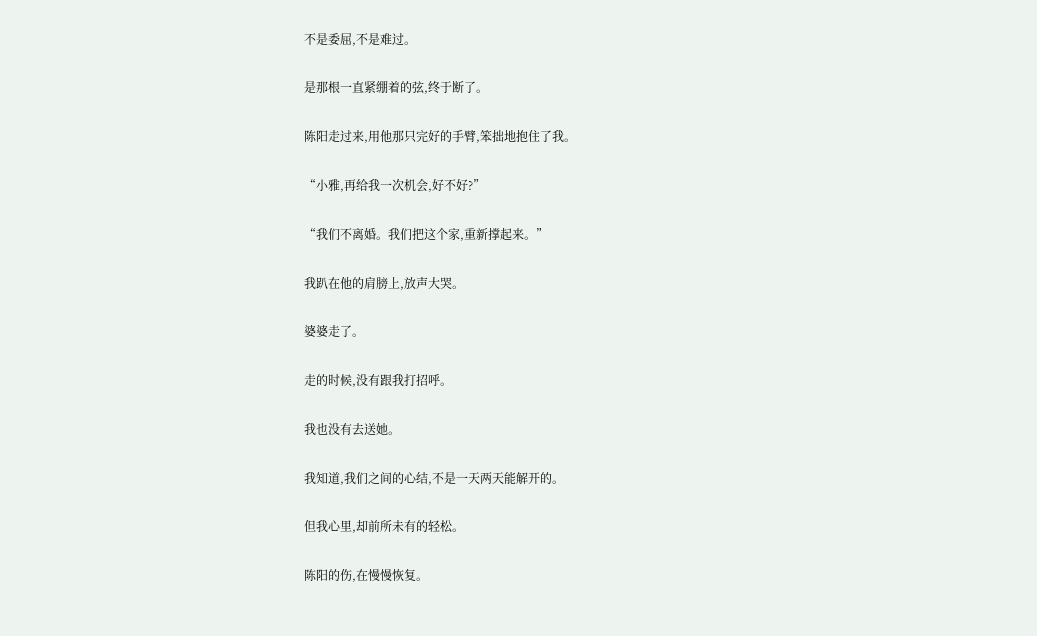不是委屈,不是难过。

是那根一直紧绷着的弦,终于断了。

陈阳走过来,用他那只完好的手臂,笨拙地抱住了我。

“小雅,再给我一次机会,好不好?”

“我们不离婚。我们把这个家,重新撑起来。”

我趴在他的肩膀上,放声大哭。

婆婆走了。

走的时候,没有跟我打招呼。

我也没有去送她。

我知道,我们之间的心结,不是一天两天能解开的。

但我心里,却前所未有的轻松。

陈阳的伤,在慢慢恢复。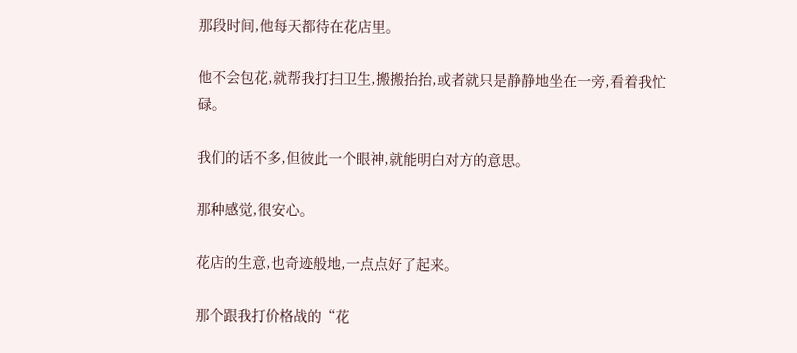那段时间,他每天都待在花店里。

他不会包花,就帮我打扫卫生,搬搬抬抬,或者就只是静静地坐在一旁,看着我忙碌。

我们的话不多,但彼此一个眼神,就能明白对方的意思。

那种感觉,很安心。

花店的生意,也奇迹般地,一点点好了起来。

那个跟我打价格战的“花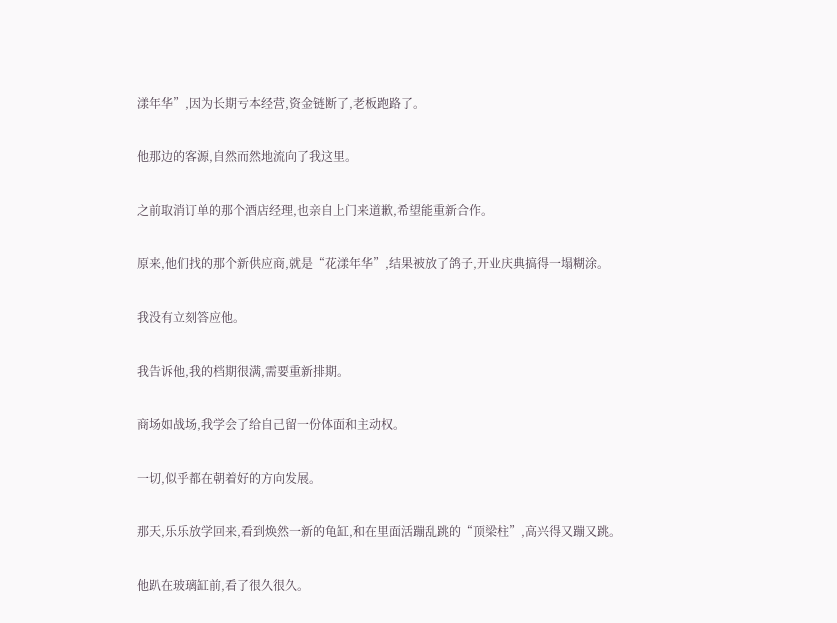漾年华”,因为长期亏本经营,资金链断了,老板跑路了。

他那边的客源,自然而然地流向了我这里。

之前取消订单的那个酒店经理,也亲自上门来道歉,希望能重新合作。

原来,他们找的那个新供应商,就是“花漾年华”,结果被放了鸽子,开业庆典搞得一塌糊涂。

我没有立刻答应他。

我告诉他,我的档期很满,需要重新排期。

商场如战场,我学会了给自己留一份体面和主动权。

一切,似乎都在朝着好的方向发展。

那天,乐乐放学回来,看到焕然一新的龟缸,和在里面活蹦乱跳的“顶梁柱”,高兴得又蹦又跳。

他趴在玻璃缸前,看了很久很久。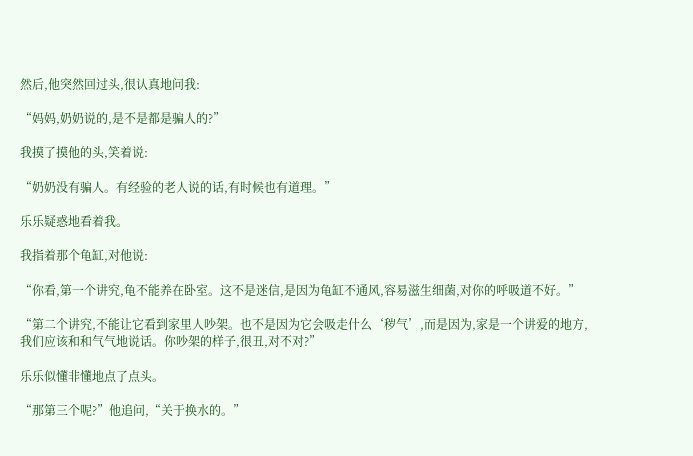然后,他突然回过头,很认真地问我:

“妈妈,奶奶说的,是不是都是骗人的?”

我摸了摸他的头,笑着说:

“奶奶没有骗人。有经验的老人说的话,有时候也有道理。”

乐乐疑惑地看着我。

我指着那个龟缸,对他说:

“你看,第一个讲究,龟不能养在卧室。这不是迷信,是因为龟缸不通风,容易滋生细菌,对你的呼吸道不好。”

“第二个讲究,不能让它看到家里人吵架。也不是因为它会吸走什么‘秽气’,而是因为,家是一个讲爱的地方,我们应该和和气气地说话。你吵架的样子,很丑,对不对?”

乐乐似懂非懂地点了点头。

“那第三个呢?”他追问,“关于换水的。”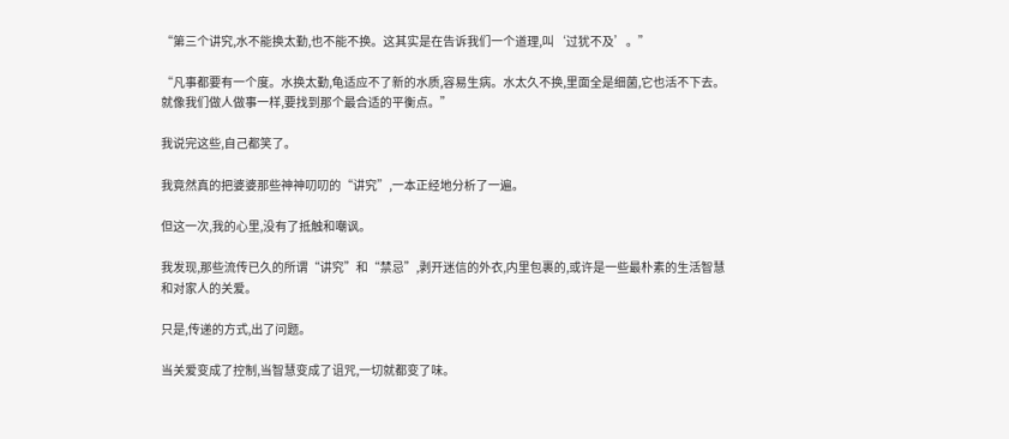“第三个讲究,水不能换太勤,也不能不换。这其实是在告诉我们一个道理,叫‘过犹不及’。”

“凡事都要有一个度。水换太勤,龟适应不了新的水质,容易生病。水太久不换,里面全是细菌,它也活不下去。就像我们做人做事一样,要找到那个最合适的平衡点。”

我说完这些,自己都笑了。

我竟然真的把婆婆那些神神叨叨的“讲究”,一本正经地分析了一遍。

但这一次,我的心里,没有了抵触和嘲讽。

我发现,那些流传已久的所谓“讲究”和“禁忌”,剥开迷信的外衣,内里包裹的,或许是一些最朴素的生活智慧和对家人的关爱。

只是,传递的方式,出了问题。

当关爱变成了控制,当智慧变成了诅咒,一切就都变了味。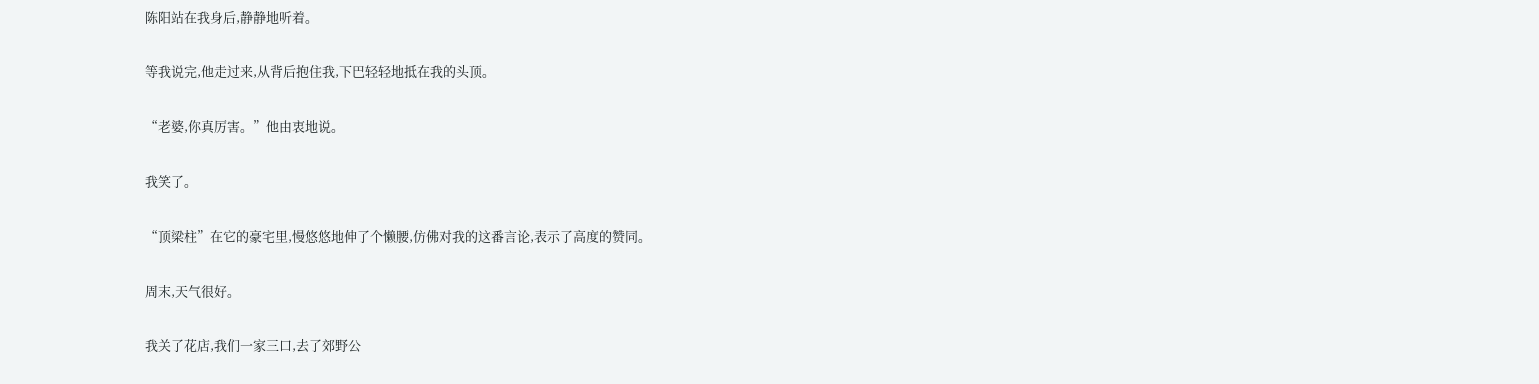陈阳站在我身后,静静地听着。

等我说完,他走过来,从背后抱住我,下巴轻轻地抵在我的头顶。

“老婆,你真厉害。”他由衷地说。

我笑了。

“顶梁柱”在它的豪宅里,慢悠悠地伸了个懒腰,仿佛对我的这番言论,表示了高度的赞同。

周末,天气很好。

我关了花店,我们一家三口,去了郊野公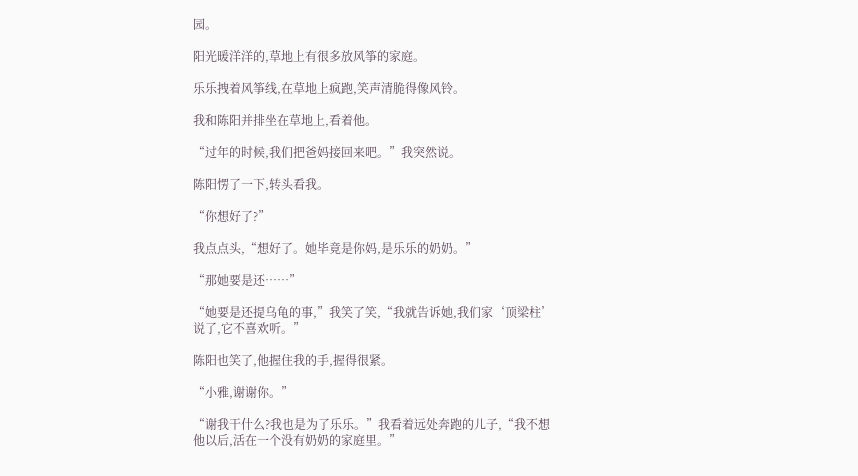园。

阳光暖洋洋的,草地上有很多放风筝的家庭。

乐乐拽着风筝线,在草地上疯跑,笑声清脆得像风铃。

我和陈阳并排坐在草地上,看着他。

“过年的时候,我们把爸妈接回来吧。”我突然说。

陈阳愣了一下,转头看我。

“你想好了?”

我点点头,“想好了。她毕竟是你妈,是乐乐的奶奶。”

“那她要是还……”

“她要是还提乌龟的事,”我笑了笑,“我就告诉她,我们家‘顶梁柱’说了,它不喜欢听。”

陈阳也笑了,他握住我的手,握得很紧。

“小雅,谢谢你。”

“谢我干什么?我也是为了乐乐。”我看着远处奔跑的儿子,“我不想他以后,活在一个没有奶奶的家庭里。”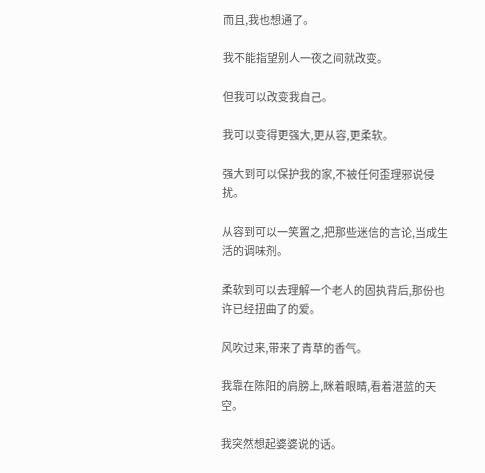而且,我也想通了。

我不能指望别人一夜之间就改变。

但我可以改变我自己。

我可以变得更强大,更从容,更柔软。

强大到可以保护我的家,不被任何歪理邪说侵扰。

从容到可以一笑置之,把那些迷信的言论,当成生活的调味剂。

柔软到可以去理解一个老人的固执背后,那份也许已经扭曲了的爱。

风吹过来,带来了青草的香气。

我靠在陈阳的肩膀上,眯着眼睛,看着湛蓝的天空。

我突然想起婆婆说的话。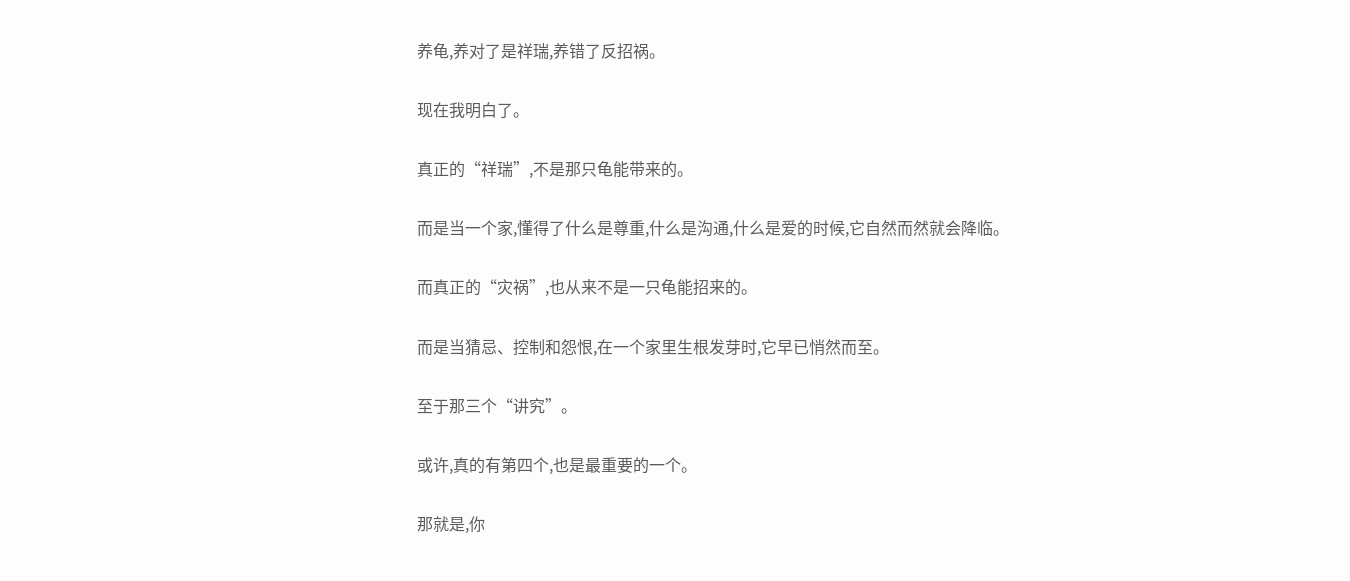养龟,养对了是祥瑞,养错了反招祸。

现在我明白了。

真正的“祥瑞”,不是那只龟能带来的。

而是当一个家,懂得了什么是尊重,什么是沟通,什么是爱的时候,它自然而然就会降临。

而真正的“灾祸”,也从来不是一只龟能招来的。

而是当猜忌、控制和怨恨,在一个家里生根发芽时,它早已悄然而至。

至于那三个“讲究”。

或许,真的有第四个,也是最重要的一个。

那就是,你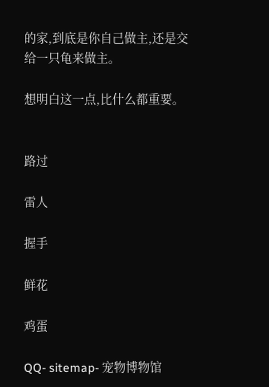的家,到底是你自己做主,还是交给一只龟来做主。

想明白这一点,比什么都重要。


路过

雷人

握手

鲜花

鸡蛋

QQ- sitemap- 宠物博物馆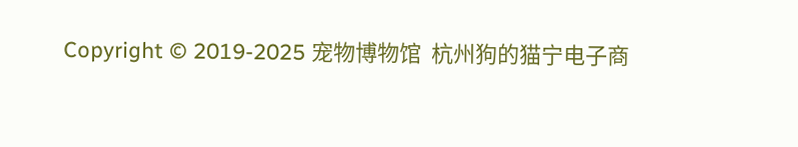Copyright © 2019-2025 宠物博物馆  杭州狗的猫宁电子商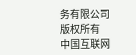务有限公司 版权所有
中国互联网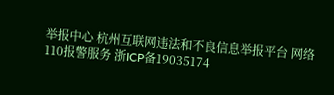举报中心 杭州互联网违法和不良信息举报平台 网络110报警服务 浙ICP备19035174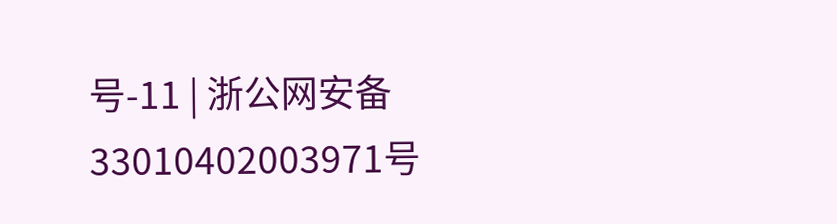号-11 | 浙公网安备 33010402003971号